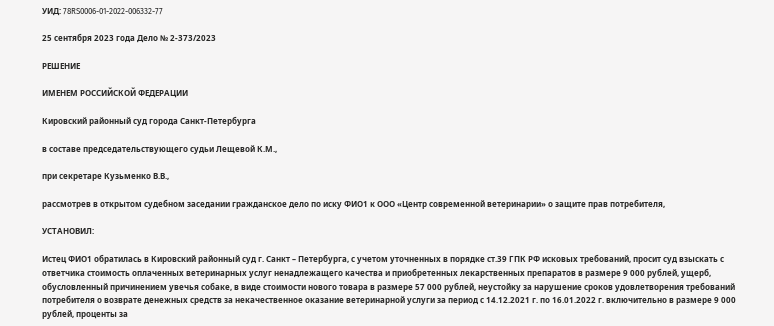УИД: 78RS0006-01-2022-006332-77

25 сентября 2023 года Дело № 2-373/2023

РЕШЕНИЕ

ИМЕНЕМ РОССИЙСКОЙ ФЕДЕРАЦИИ

Кировский районный суд города Санкт-Петербурга

в составе председательствующего судьи Лещевой К.М.,

при секретаре Кузьменко В.В.,

рассмотрев в открытом судебном заседании гражданское дело по иску ФИО1 к ООО «Центр современной ветеринарии» о защите прав потребителя,

УСТАНОВИЛ:

Истец ФИО1 обратилась в Кировский районный суд г. Санкт – Петербурга, с учетом уточненных в порядке ст.39 ГПК РФ исковых требований, просит суд взыскать с ответчика стоимость оплаченных ветеринарных услуг ненадлежащего качества и приобретенных лекарственных препаратов в размере 9 000 рублей, ущерб, обусловленный причинением увечья собаке, в виде стоимости нового товара в размере 57 000 рублей, неустойку за нарушение сроков удовлетворения требований потребителя о возврате денежных средств за некачественное оказание ветеринарной услуги за период с 14.12.2021 г. по 16.01.2022 г. включительно в размере 9 000 рублей, проценты за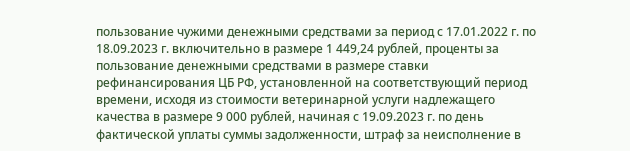пользование чужими денежными средствами за период с 17.01.2022 г. по 18.09.2023 г. включительно в размере 1 449,24 рублей, проценты за пользование денежными средствами в размере ставки рефинансирования ЦБ РФ, установленной на соответствующий период времени, исходя из стоимости ветеринарной услуги надлежащего качества в размере 9 000 рублей, начиная с 19.09.2023 г. по день фактической уплаты суммы задолженности, штраф за неисполнение в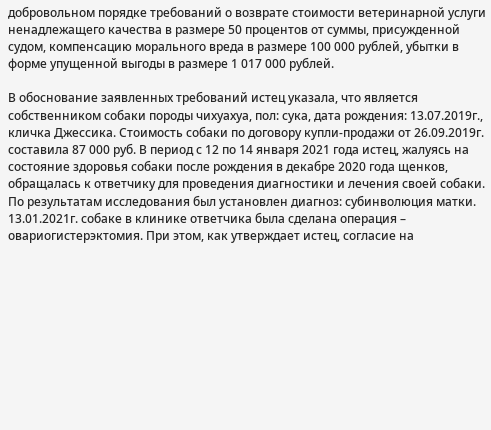добровольном порядке требований о возврате стоимости ветеринарной услуги ненадлежащего качества в размере 50 процентов от суммы, присужденной судом, компенсацию морального вреда в размере 100 000 рублей, убытки в форме упущенной выгоды в размере 1 017 000 рублей.

В обоснование заявленных требований истец указала, что является собственником собаки породы чихуахуа, пол: сука, дата рождения: 13.07.2019г., кличка Джессика. Стоимость собаки по договору купли-продажи от 26.09.2019г. составила 87 000 руб. В период с 12 по 14 января 2021 года истец, жалуясь на состояние здоровья собаки после рождения в декабре 2020 года щенков, обращалась к ответчику для проведения диагностики и лечения своей собаки. По результатам исследования был установлен диагноз: субинволюция матки. 13.01.2021г. собаке в клинике ответчика была сделана операция – овариогистерэктомия. При этом, как утверждает истец, согласие на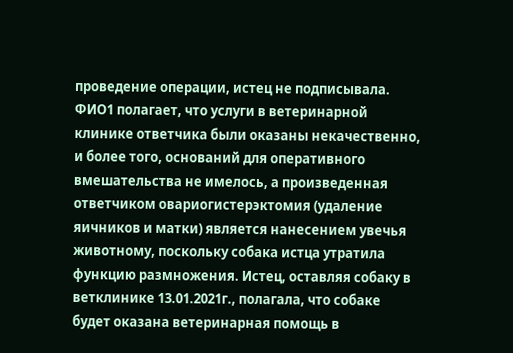проведение операции, истец не подписывала. ФИО1 полагает, что услуги в ветеринарной клинике ответчика были оказаны некачественно, и более того, оснований для оперативного вмешательства не имелось, а произведенная ответчиком овариогистерэктомия (удаление яичников и матки) является нанесением увечья животному, поскольку собака истца утратила функцию размножения. Истец, оставляя собаку в ветклинике 13.01.2021г., полагала, что собаке будет оказана ветеринарная помощь в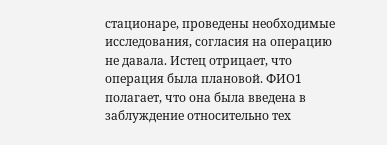стационаре, проведены необходимые исследования, согласия на операцию не давала. Истец отрицает, что операция была плановой. ФИО1 полагает, что она была введена в заблуждение относительно тех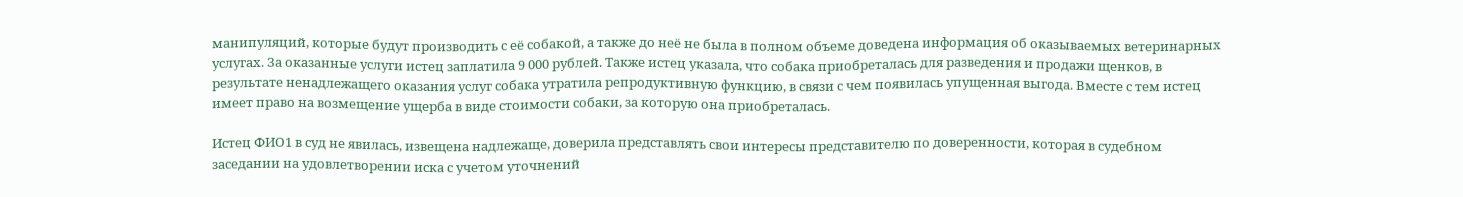манипуляций, которые будут производить с её собакой, а также до неё не была в полном объеме доведена информация об оказываемых ветеринарных услугах. За оказанные услуги истец заплатила 9 000 рублей. Также истец указала, что собака приобреталась для разведения и продажи щенков, в результате ненадлежащего оказания услуг собака утратила репродуктивную функцию, в связи с чем появилась упущенная выгода. Вместе с тем истец имеет право на возмещение ущерба в виде стоимости собаки, за которую она приобреталась.

Истец ФИО1 в суд не явилась, извещена надлежаще, доверила представлять свои интересы представителю по доверенности, которая в судебном заседании на удовлетворении иска с учетом уточнений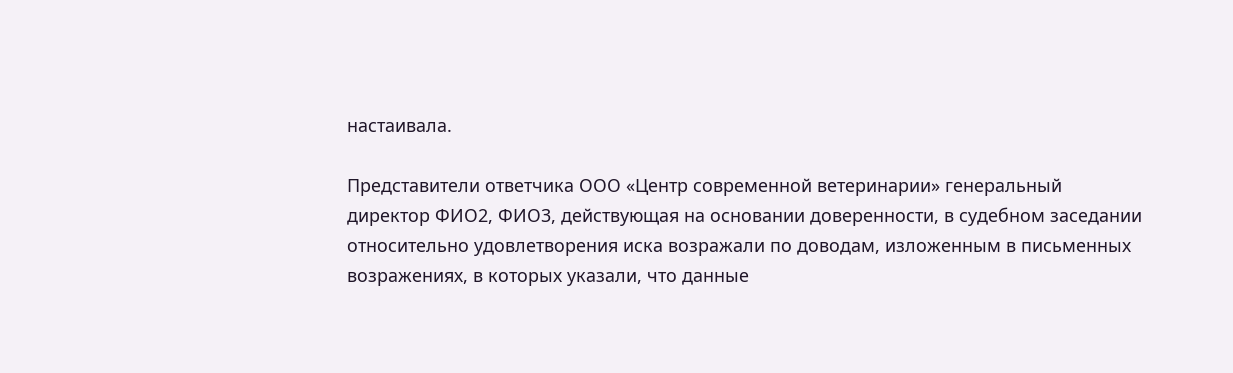настаивала.

Представители ответчика ООО «Центр современной ветеринарии» генеральный директор ФИО2, ФИО3, действующая на основании доверенности, в судебном заседании относительно удовлетворения иска возражали по доводам, изложенным в письменных возражениях, в которых указали, что данные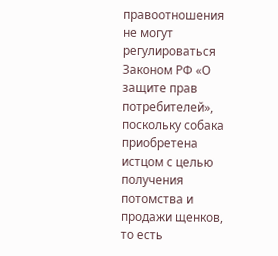правоотношения не могут регулироваться Законом РФ «О защите прав потребителей», поскольку собака приобретена истцом с целью получения потомства и продажи щенков, то есть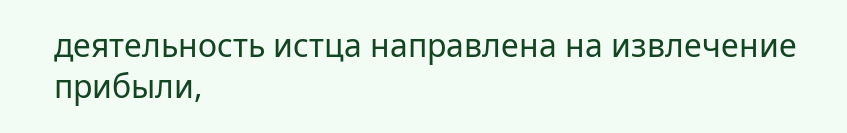деятельность истца направлена на извлечение прибыли,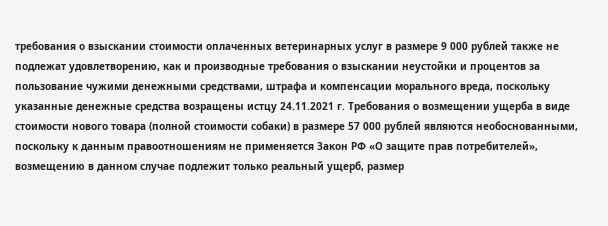требования о взыскании стоимости оплаченных ветеринарных услуг в размере 9 000 рублей также не подлежат удовлетворению, как и производные требования о взыскании неустойки и процентов за пользование чужими денежными средствами, штрафа и компенсации морального вреда, поскольку указанные денежные средства возращены истцу 24.11.2021 г. Требования о возмещении ущерба в виде стоимости нового товара (полной стоимости собаки) в размере 57 000 рублей являются необоснованными, поскольку к данным правоотношениям не применяется Закон РФ «О защите прав потребителей», возмещению в данном случае подлежит только реальный ущерб, размер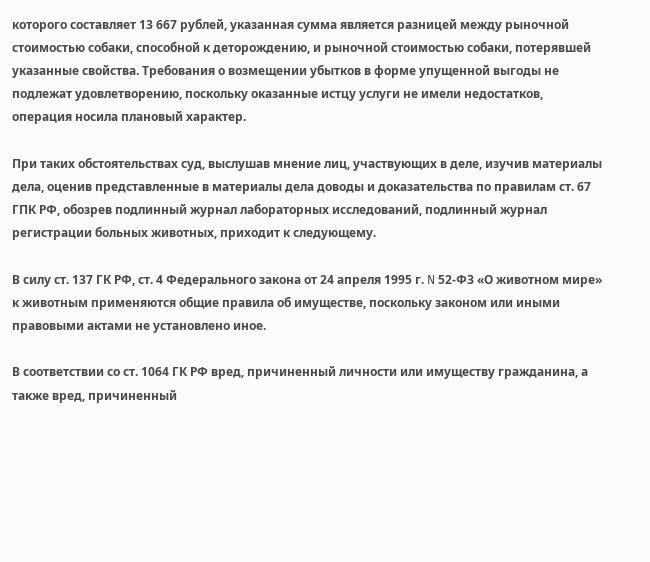которого составляет 13 667 рублей, указанная сумма является разницей между рыночной стоимостью собаки, способной к деторождению, и рыночной стоимостью собаки, потерявшей указанные свойства. Требования о возмещении убытков в форме упущенной выгоды не подлежат удовлетворению, поскольку оказанные истцу услуги не имели недостатков, операция носила плановый характер.

При таких обстоятельствах суд, выслушав мнение лиц, участвующих в деле, изучив материалы дела, оценив представленные в материалы дела доводы и доказательства по правилам ст. 67 ГПК РФ, обозрев подлинный журнал лабораторных исследований, подлинный журнал регистрации больных животных, приходит к следующему.

В силу ст. 137 ГК РФ, ст. 4 Федерального закона от 24 апреля 1995 г. N 52-ФЗ «О животном мире» к животным применяются общие правила об имуществе, поскольку законом или иными правовыми актами не установлено иное.

В соответствии со ст. 1064 ГК РФ вред, причиненный личности или имуществу гражданина, а также вред, причиненный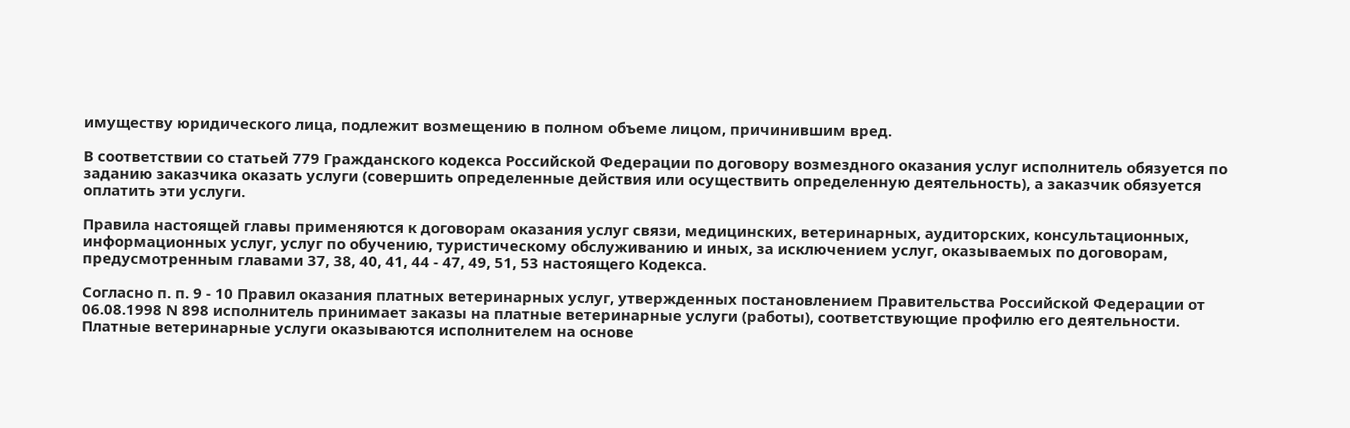имуществу юридического лица, подлежит возмещению в полном объеме лицом, причинившим вред.

В соответствии со статьей 779 Гражданского кодекса Российской Федерации по договору возмездного оказания услуг исполнитель обязуется по заданию заказчика оказать услуги (совершить определенные действия или осуществить определенную деятельность), а заказчик обязуется оплатить эти услуги.

Правила настоящей главы применяются к договорам оказания услуг связи, медицинских, ветеринарных, аудиторских, консультационных, информационных услуг, услуг по обучению, туристическому обслуживанию и иных, за исключением услуг, оказываемых по договорам, предусмотренным главами 37, 38, 40, 41, 44 - 47, 49, 51, 53 настоящего Кодекса.

Согласно п. п. 9 - 10 Правил оказания платных ветеринарных услуг, утвержденных постановлением Правительства Российской Федерации от 06.08.1998 N 898 исполнитель принимает заказы на платные ветеринарные услуги (работы), соответствующие профилю его деятельности. Платные ветеринарные услуги оказываются исполнителем на основе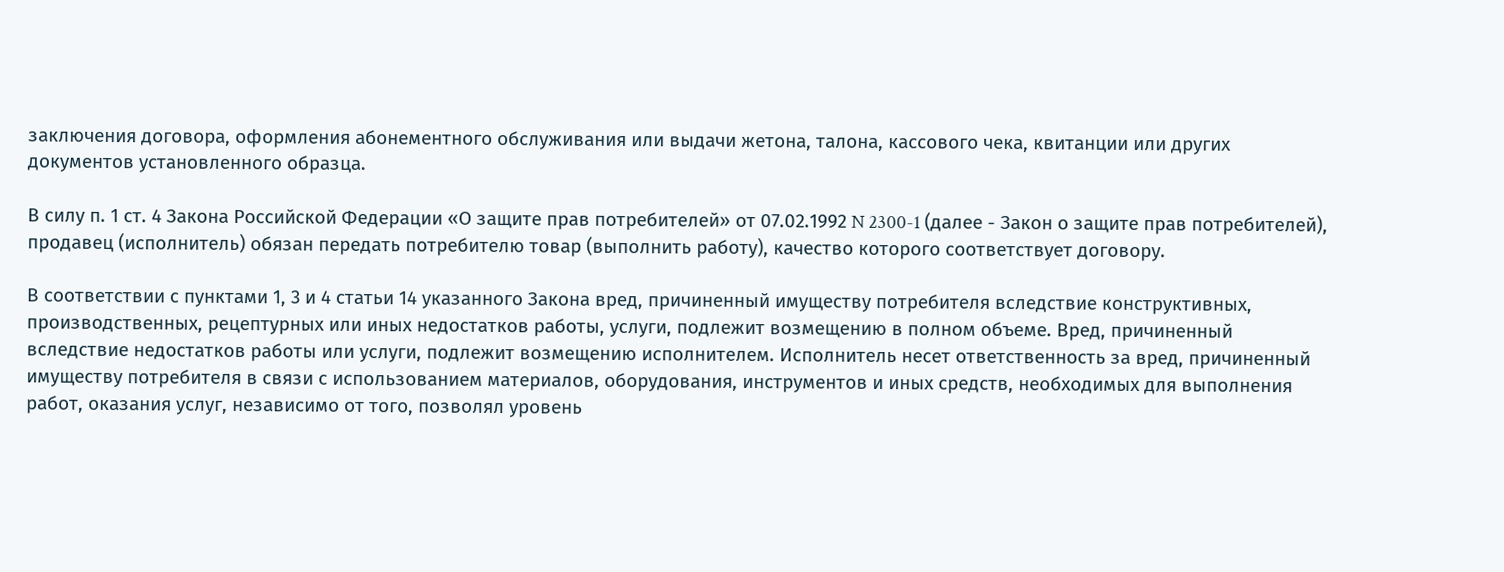заключения договора, оформления абонементного обслуживания или выдачи жетона, талона, кассового чека, квитанции или других документов установленного образца.

В силу п. 1 ст. 4 Закона Российской Федерации «О защите прав потребителей» от 07.02.1992 N 2300-1 (далее - Закон о защите прав потребителей), продавец (исполнитель) обязан передать потребителю товар (выполнить работу), качество которого соответствует договору.

В соответствии с пунктами 1, 3 и 4 статьи 14 указанного Закона вред, причиненный имуществу потребителя вследствие конструктивных, производственных, рецептурных или иных недостатков работы, услуги, подлежит возмещению в полном объеме. Вред, причиненный вследствие недостатков работы или услуги, подлежит возмещению исполнителем. Исполнитель несет ответственность за вред, причиненный имуществу потребителя в связи с использованием материалов, оборудования, инструментов и иных средств, необходимых для выполнения работ, оказания услуг, независимо от того, позволял уровень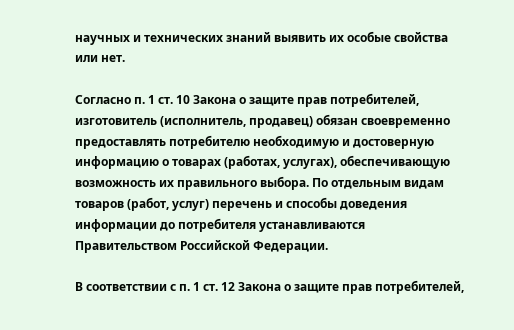научных и технических знаний выявить их особые свойства или нет.

Согласно п. 1 ст. 10 Закона о защите прав потребителей, изготовитель (исполнитель, продавец) обязан своевременно предоставлять потребителю необходимую и достоверную информацию о товарах (работах, услугах), обеспечивающую возможность их правильного выбора. По отдельным видам товаров (работ, услуг) перечень и способы доведения информации до потребителя устанавливаются Правительством Российской Федерации.

В соответствии с п. 1 ст. 12 Закона о защите прав потребителей,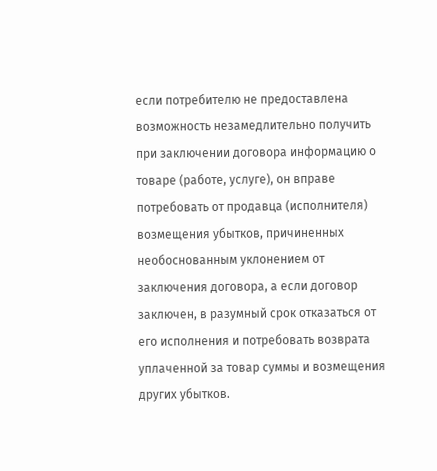если потребителю не предоставлена возможность незамедлительно получить при заключении договора информацию о товаре (работе, услуге), он вправе потребовать от продавца (исполнителя) возмещения убытков, причиненных необоснованным уклонением от заключения договора, а если договор заключен, в разумный срок отказаться от его исполнения и потребовать возврата уплаченной за товар суммы и возмещения других убытков.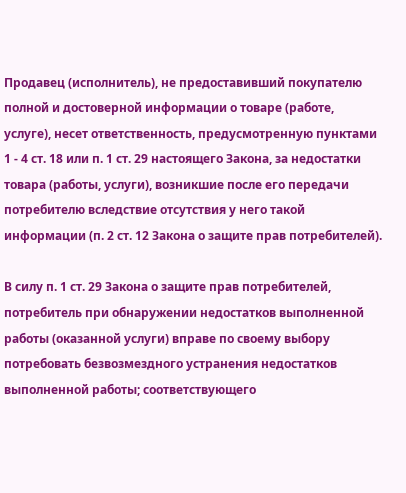Продавец (исполнитель), не предоставивший покупателю полной и достоверной информации о товаре (работе, услуге), несет ответственность, предусмотренную пунктами 1 - 4 ст. 18 или п. 1 ст. 29 настоящего Закона, за недостатки товара (работы, услуги), возникшие после его передачи потребителю вследствие отсутствия у него такой информации (п. 2 ст. 12 Закона о защите прав потребителей).

В силу п. 1 ст. 29 Закона о защите прав потребителей, потребитель при обнаружении недостатков выполненной работы (оказанной услуги) вправе по своему выбору потребовать безвозмездного устранения недостатков выполненной работы; соответствующего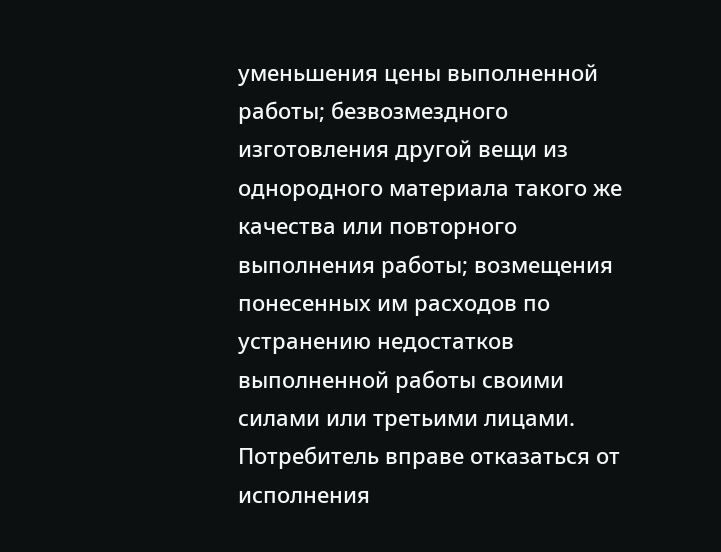уменьшения цены выполненной работы; безвозмездного изготовления другой вещи из однородного материала такого же качества или повторного выполнения работы; возмещения понесенных им расходов по устранению недостатков выполненной работы своими силами или третьими лицами. Потребитель вправе отказаться от исполнения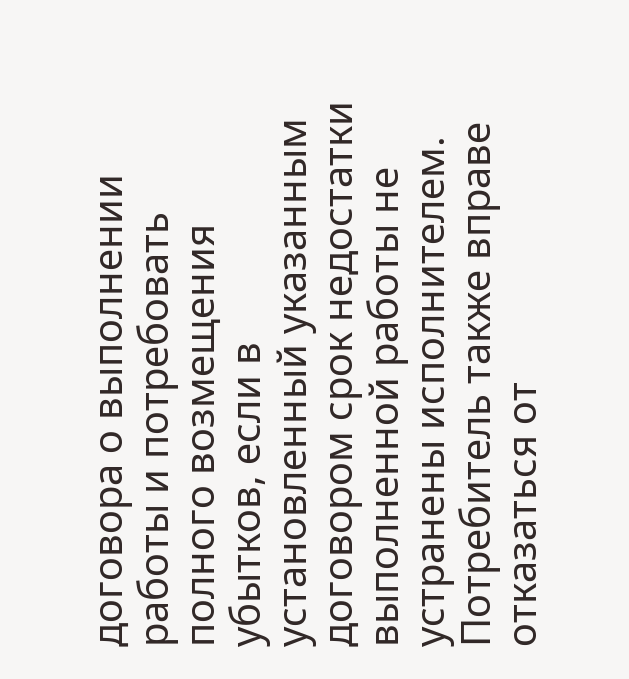договора о выполнении работы и потребовать полного возмещения убытков, если в установленный указанным договором срок недостатки выполненной работы не устранены исполнителем. Потребитель также вправе отказаться от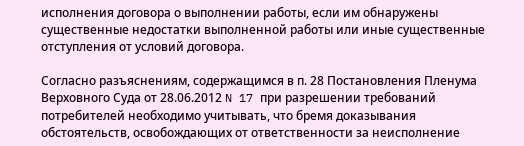исполнения договора о выполнении работы, если им обнаружены существенные недостатки выполненной работы или иные существенные отступления от условий договора.

Согласно разъяснениям, содержащимся в п. 28 Постановления Пленума Верховного Суда от 28.06.2012 N 17 при разрешении требований потребителей необходимо учитывать, что бремя доказывания обстоятельств, освобождающих от ответственности за неисполнение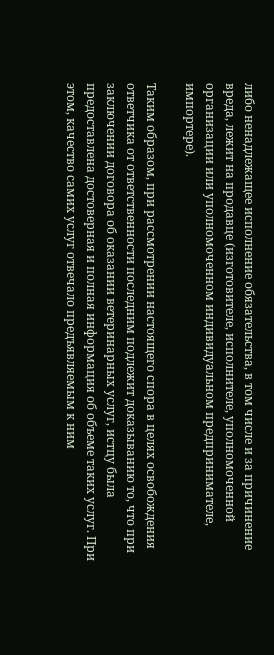либо ненадлежащее исполнение обязательства, в том числе и за причинение вреда, лежит на продавце (изготовителе, исполнителе, уполномоченной организации или уполномоченном индивидуальном предпринимателе, импортере).

Таким образом, при рассмотрении настоящего спора в целях освобождения ответчика от ответственности последним подлежит доказыванию то, что при заключении договора об оказании ветеринарных услуг, истцу была предоставлена достоверная и полная информация об объеме таких услуг. При этом, качество самих услуг отвечало предъявляемым к ним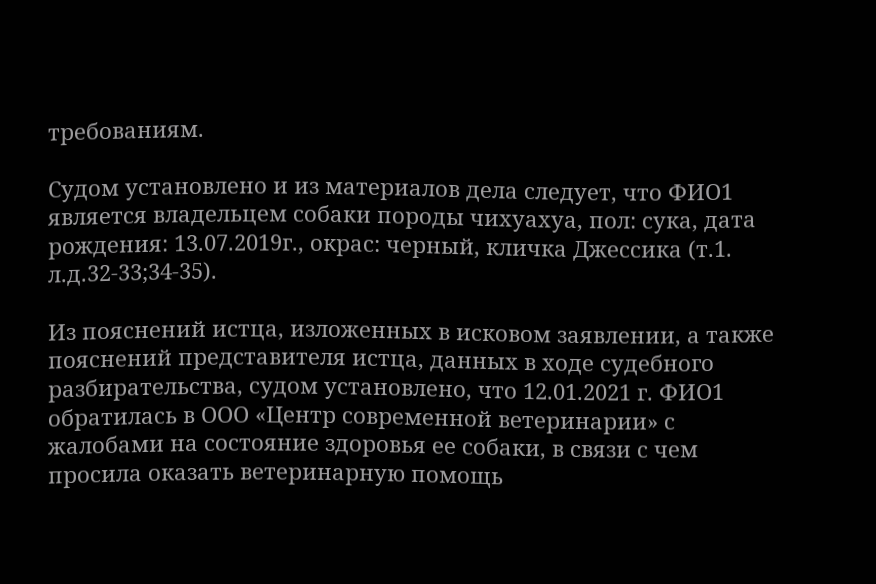требованиям.

Судом установлено и из материалов дела следует, что ФИО1 является владельцем собаки породы чихуахуа, пол: сука, дата рождения: 13.07.2019г., окрас: черный, кличка Джессика (т.1. л.д.32-33;34-35).

Из пояснений истца, изложенных в исковом заявлении, а также пояснений представителя истца, данных в ходе судебного разбирательства, судом установлено, что 12.01.2021 г. ФИО1 обратилась в ООО «Центр современной ветеринарии» с жалобами на состояние здоровья ее собаки, в связи с чем просила оказать ветеринарную помощь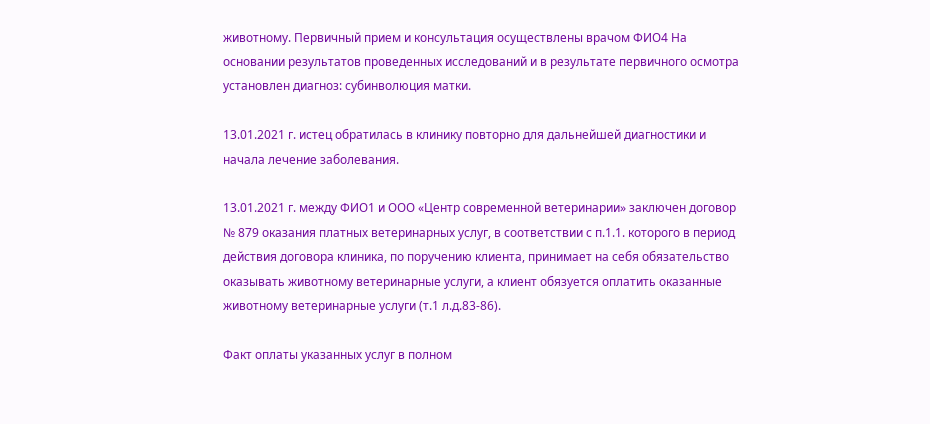животному. Первичный прием и консультация осуществлены врачом ФИО4 На основании результатов проведенных исследований и в результате первичного осмотра установлен диагноз: субинволюция матки.

13.01.2021 г. истец обратилась в клинику повторно для дальнейшей диагностики и начала лечение заболевания.

13.01.2021 г. между ФИО1 и ООО «Центр современной ветеринарии» заключен договор № 879 оказания платных ветеринарных услуг, в соответствии с п.1.1. которого в период действия договора клиника, по поручению клиента, принимает на себя обязательство оказывать животному ветеринарные услуги, а клиент обязуется оплатить оказанные животному ветеринарные услуги (т.1 л.д.83-86).

Факт оплаты указанных услуг в полном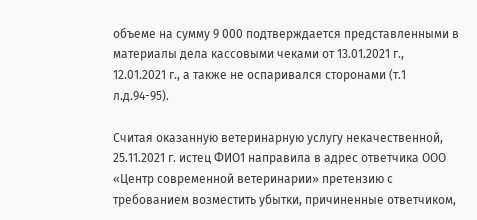объеме на сумму 9 000 подтверждается представленными в материалы дела кассовыми чеками от 13.01.2021 г., 12.01.2021 г., а также не оспаривался сторонами (т.1 л.д.94-95).

Считая оказанную ветеринарную услугу некачественной, 25.11.2021 г. истец ФИО1 направила в адрес ответчика ООО «Центр современной ветеринарии» претензию с требованием возместить убытки, причиненные ответчиком,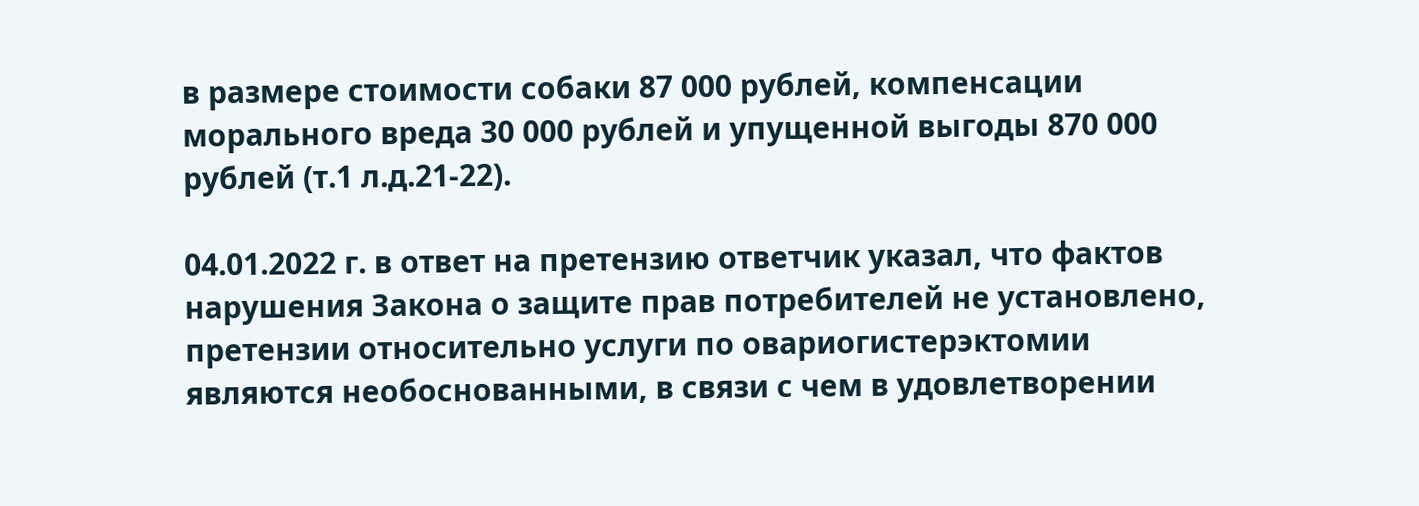в размере стоимости собаки 87 000 рублей, компенсации морального вреда 30 000 рублей и упущенной выгоды 870 000 рублей (т.1 л.д.21-22).

04.01.2022 г. в ответ на претензию ответчик указал, что фактов нарушения Закона о защите прав потребителей не установлено, претензии относительно услуги по овариогистерэктомии являются необоснованными, в связи с чем в удовлетворении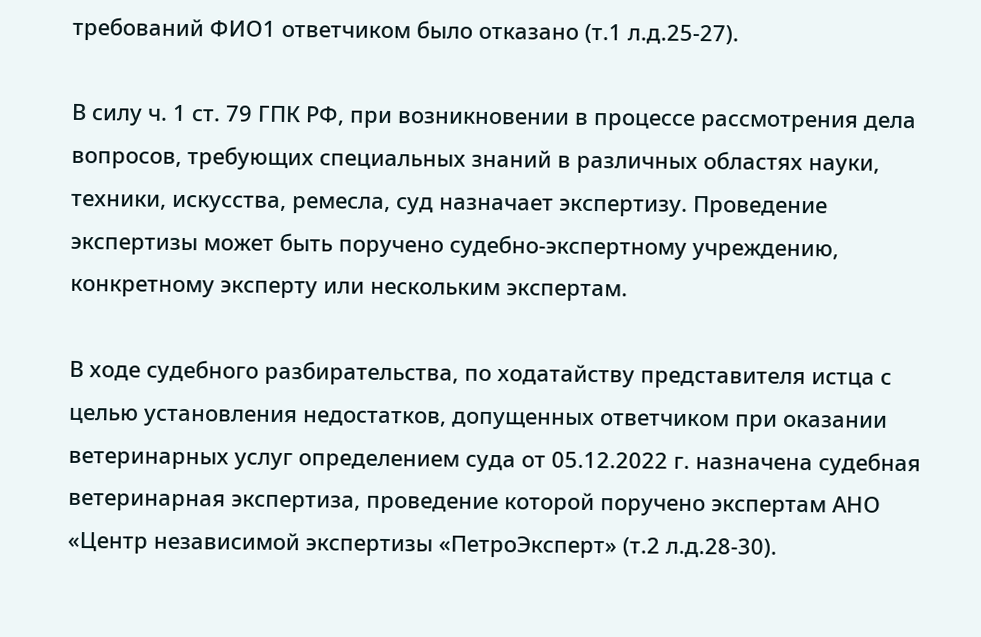требований ФИО1 ответчиком было отказано (т.1 л.д.25-27).

В силу ч. 1 ст. 79 ГПК РФ, при возникновении в процессе рассмотрения дела вопросов, требующих специальных знаний в различных областях науки, техники, искусства, ремесла, суд назначает экспертизу. Проведение экспертизы может быть поручено судебно-экспертному учреждению, конкретному эксперту или нескольким экспертам.

В ходе судебного разбирательства, по ходатайству представителя истца с целью установления недостатков, допущенных ответчиком при оказании ветеринарных услуг определением суда от 05.12.2022 г. назначена судебная ветеринарная экспертиза, проведение которой поручено экспертам АНО «Центр независимой экспертизы «ПетроЭксперт» (т.2 л.д.28-30).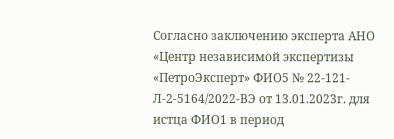Согласно заключению эксперта АНО «Центр независимой экспертизы «ПетроЭксперт» ФИО5 № 22-121-Л-2-5164/2022-ВЭ от 13.01.2023г. для истца ФИО1 в период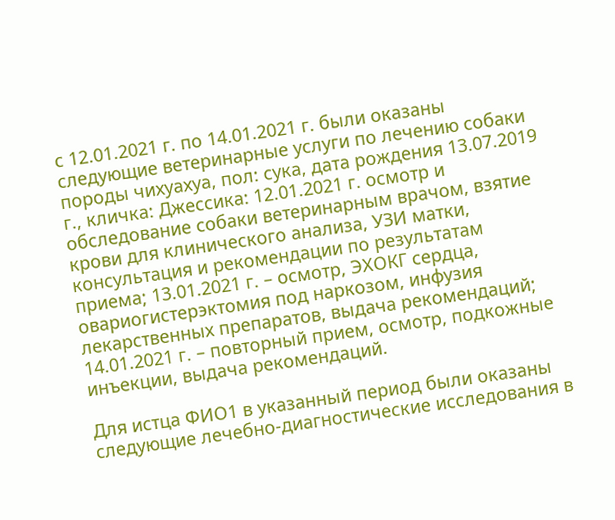с 12.01.2021 г. по 14.01.2021 г. были оказаны следующие ветеринарные услуги по лечению собаки породы чихуахуа, пол: сука, дата рождения 13.07.2019 г., кличка: Джессика: 12.01.2021 г. осмотр и обследование собаки ветеринарным врачом, взятие крови для клинического анализа, УЗИ матки, консультация и рекомендации по результатам приема; 13.01.2021 г. – осмотр, ЭХОКГ сердца, овариогистерэктомия под наркозом, инфузия лекарственных препаратов, выдача рекомендаций; 14.01.2021 г. – повторный прием, осмотр, подкожные инъекции, выдача рекомендаций.

Для истца ФИО1 в указанный период были оказаны следующие лечебно-диагностические исследования в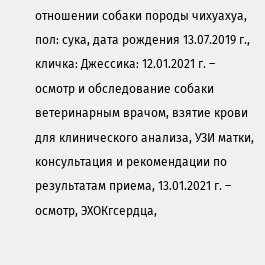отношении собаки породы чихуахуа, пол: сука, дата рождения 13.07.2019 г., кличка: Джессика: 12.01.2021 г. – осмотр и обследование собаки ветеринарным врачом, взятие крови для клинического анализа, УЗИ матки, консультация и рекомендации по результатам приема, 13.01.2021 г. – осмотр, ЭХОКгсердца,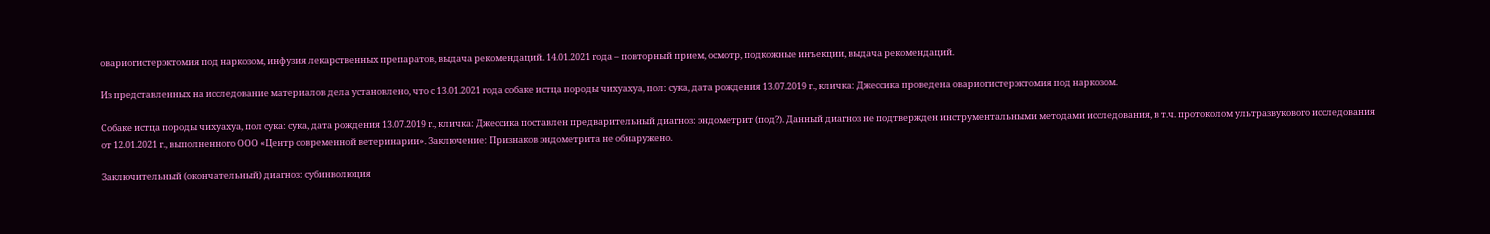овариогистерэктомия под наркозом, инфузия лекарственных препаратов, выдача рекомендаций. 14.01.2021 года – повторный прием, осмотр, подкожные инъекции, выдача рекомендаций.

Из представленных на исследование материалов дела установлено, что с 13.01.2021 года собаке истца породы чихуахуа, пол: сука, дата рождения 13.07.2019 г., кличка: Джессика проведена овариогистерэктомия под наркозом.

Собаке истца породы чихуахуа, пол сука: сука, дата рождения 13.07.2019 г., кличка: Джессика поставлен предварительный диагноз: эндометрит (под?). Данный диагноз не подтвержден инструментальными методами исследования, в т.ч. протоколом ультразвукового исследования от 12.01.2021 г., выполненного ООО «Центр современной ветеринарии». Заключение: Признаков эндометрита не обнаружено.

Заключительный (окончательный) диагноз: субинволюция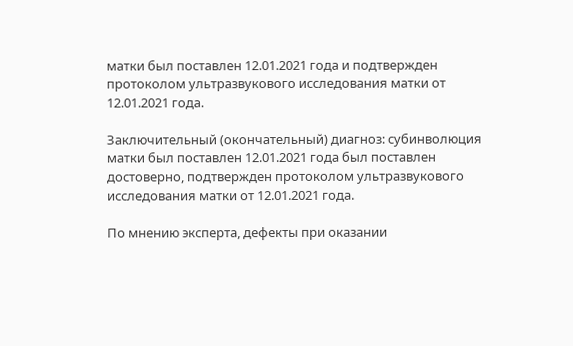матки был поставлен 12.01.2021 года и подтвержден протоколом ультразвукового исследования матки от 12.01.2021 года.

Заключительный (окончательный) диагноз: субинволюция матки был поставлен 12.01.2021 года был поставлен достоверно, подтвержден протоколом ультразвукового исследования матки от 12.01.2021 года.

По мнению эксперта, дефекты при оказании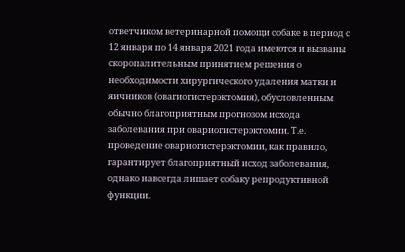ответчиком ветеринарной помощи собаке в период с 12 января по 14 января 2021 года имеются и вызваны скоропалительным принятием решения о необходимости хирургического удаления матки и яичников (овагиогистерэктомия), обусловленным обычно благоприятным прогнозом исхода заболевания при овариогистерэктомии. Т.е. проведение овариогистерэктомии, как правило, гарантирует благоприятный исход заболевания, однако навсегда лишает собаку репродуктивной функции.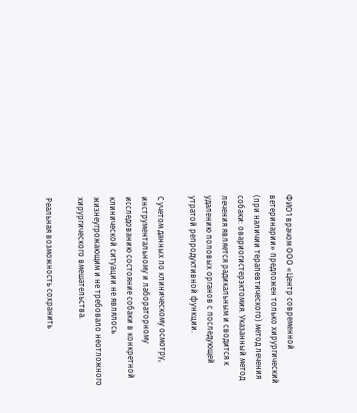ФИО1 врачом ООО «Центр современной ветеринарии» предложен только хирургический (при наличии терапевтического) метод лечения собаки: овариогистерэктомия. Указанный метод лечения является радикальным и сводится к удалению половых органов с последующей утратой репродуктивной функции.

С учетом данных по клиническому осмотру, инструментальному и лабораторному исследованию состояние собаки в конкретной клинической ситуации не являлось жизнеугрожающим и не требовало неотложного хирургического вмешательства.

Реальная возможность сохранить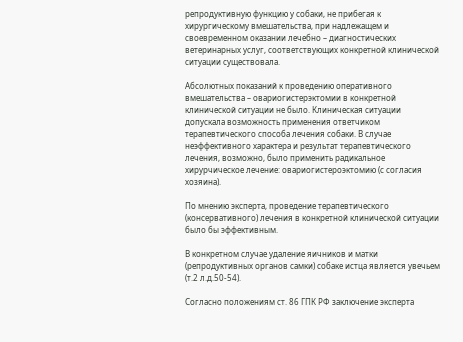репродуктивную функцию у собаки, не прибегая к хирургическому вмешательства, при надлежащем и своевременном оказании лечебно – диагностических ветеринарных услуг, соответствующих конкретной клинической ситуации существовала.

Абсолютных показаний к проведению оперативного вмешательства – овариогистерэктомии в конкретной клинической ситуации не было. Клиническая ситуации допускала возможность применения ответчиком терапевтического способа лечения собаки. В случае неэффективного характера и результат терапевтического лечения, возможно, было применить радикальное хирурчическое лечение: овариогистероэктомию (с согласия хозяина).

По мнению эксперта, проведение терапевтического (консервативного) лечения в конкретной клинической ситуации было бы эффективным.

В конкретном случае удаление яичников и матки (репродуктивных органов самки) собаке истца является увечьем (т.2 л.д.50-54).

Согласно положениям ст. 86 ГПК РФ заключение эксперта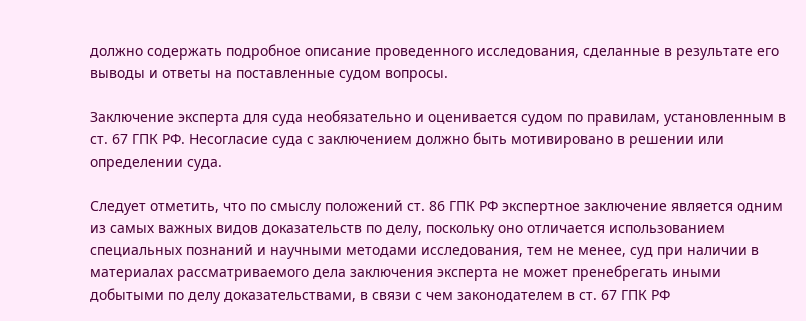должно содержать подробное описание проведенного исследования, сделанные в результате его выводы и ответы на поставленные судом вопросы.

Заключение эксперта для суда необязательно и оценивается судом по правилам, установленным в ст. 67 ГПК РФ. Несогласие суда с заключением должно быть мотивировано в решении или определении суда.

Следует отметить, что по смыслу положений ст. 86 ГПК РФ экспертное заключение является одним из самых важных видов доказательств по делу, поскольку оно отличается использованием специальных познаний и научными методами исследования, тем не менее, суд при наличии в материалах рассматриваемого дела заключения эксперта не может пренебрегать иными добытыми по делу доказательствами, в связи с чем законодателем в ст. 67 ГПК РФ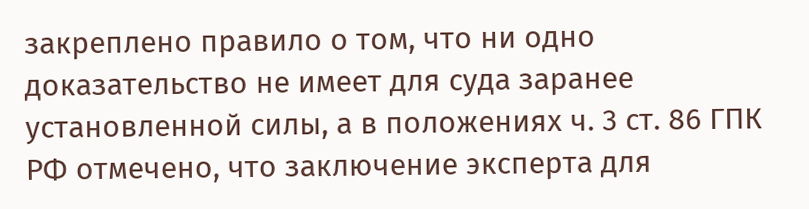закреплено правило о том, что ни одно доказательство не имеет для суда заранее установленной силы, а в положениях ч. 3 ст. 86 ГПК РФ отмечено, что заключение эксперта для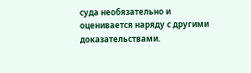суда необязательно и оценивается наряду с другими доказательствами.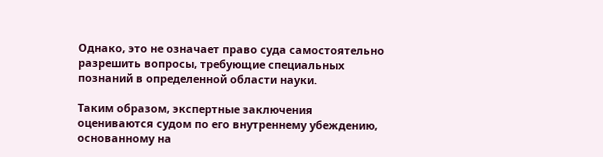Однако, это не означает право суда самостоятельно разрешить вопросы, требующие специальных познаний в определенной области науки.

Таким образом, экспертные заключения оцениваются судом по его внутреннему убеждению, основанному на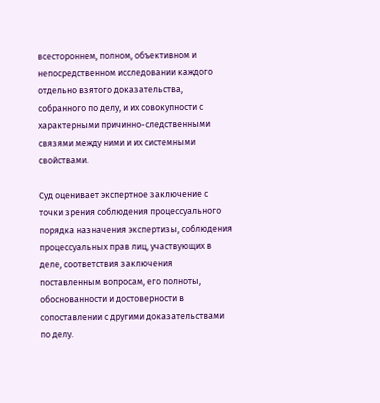всестороннем, полном, объективном и непосредственном исследовании каждого отдельно взятого доказательства, собранного по делу, и их совокупности с характерными причинно-следственными связями между ними и их системными свойствами.

Суд оценивает экспертное заключение с точки зрения соблюдения процессуального порядка назначения экспертизы, соблюдения процессуальных прав лиц, участвующих в деле, соответствия заключения поставленным вопросам, его полноты, обоснованности и достоверности в сопоставлении с другими доказательствами по делу.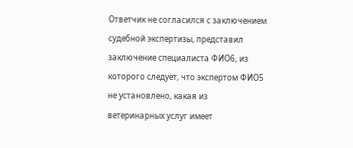Ответчик не согласился с заключением судебной экспертизы, представил заключение специалиста ФИО6, из которого следует, что экспертом ФИО5 не установлено, какая из ветеринарных услуг имеет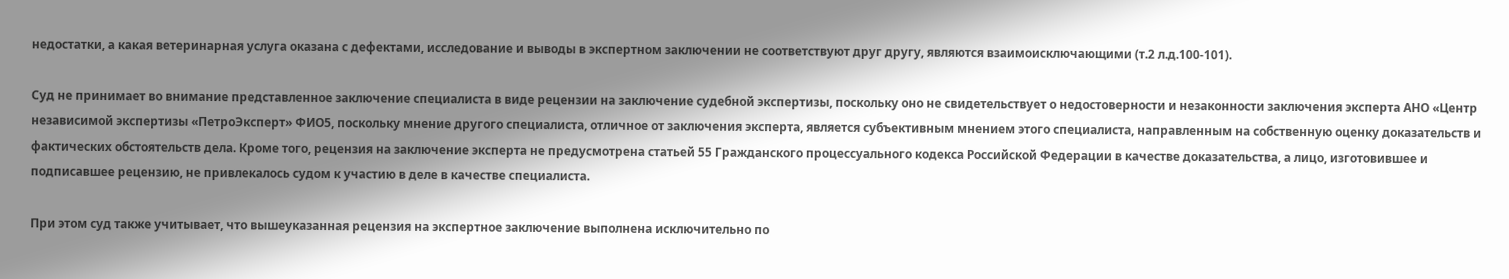недостатки, а какая ветеринарная услуга оказана с дефектами, исследование и выводы в экспертном заключении не соответствуют друг другу, являются взаимоисключающими (т.2 л.д.100-101).

Суд не принимает во внимание представленное заключение специалиста в виде рецензии на заключение судебной экспертизы, поскольку оно не свидетельствует о недостоверности и незаконности заключения эксперта АНО «Центр независимой экспертизы «ПетроЭксперт» ФИО5, поскольку мнение другого специалиста, отличное от заключения эксперта, является субъективным мнением этого специалиста, направленным на собственную оценку доказательств и фактических обстоятельств дела. Кроме того, рецензия на заключение эксперта не предусмотрена статьей 55 Гражданского процессуального кодекса Российской Федерации в качестве доказательства, а лицо, изготовившее и подписавшее рецензию, не привлекалось судом к участию в деле в качестве специалиста.

При этом суд также учитывает, что вышеуказанная рецензия на экспертное заключение выполнена исключительно по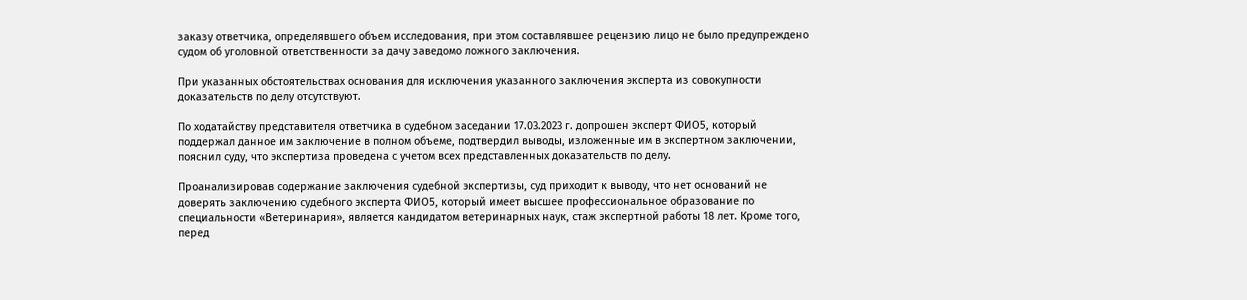заказу ответчика, определявшего объем исследования, при этом составлявшее рецензию лицо не было предупреждено судом об уголовной ответственности за дачу заведомо ложного заключения.

При указанных обстоятельствах основания для исключения указанного заключения эксперта из совокупности доказательств по делу отсутствуют.

По ходатайству представителя ответчика в судебном заседании 17.03.2023 г. допрошен эксперт ФИО5, который поддержал данное им заключение в полном объеме, подтвердил выводы, изложенные им в экспертном заключении, пояснил суду, что экспертиза проведена с учетом всех представленных доказательств по делу.

Проанализировав содержание заключения судебной экспертизы, суд приходит к выводу, что нет оснований не доверять заключению судебного эксперта ФИО5, который имеет высшее профессиональное образование по специальности «Ветеринария», является кандидатом ветеринарных наук, стаж экспертной работы 18 лет. Кроме того, перед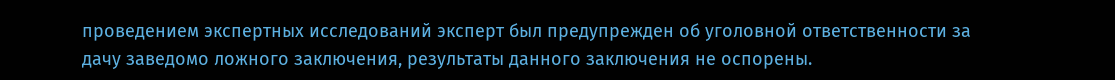проведением экспертных исследований эксперт был предупрежден об уголовной ответственности за дачу заведомо ложного заключения, результаты данного заключения не оспорены.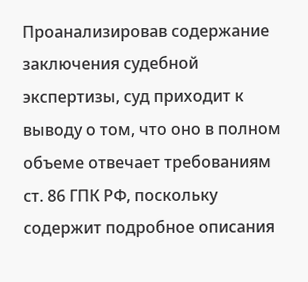Проанализировав содержание заключения судебной экспертизы, суд приходит к выводу о том, что оно в полном объеме отвечает требованиям ст. 86 ГПК РФ, поскольку содержит подробное описания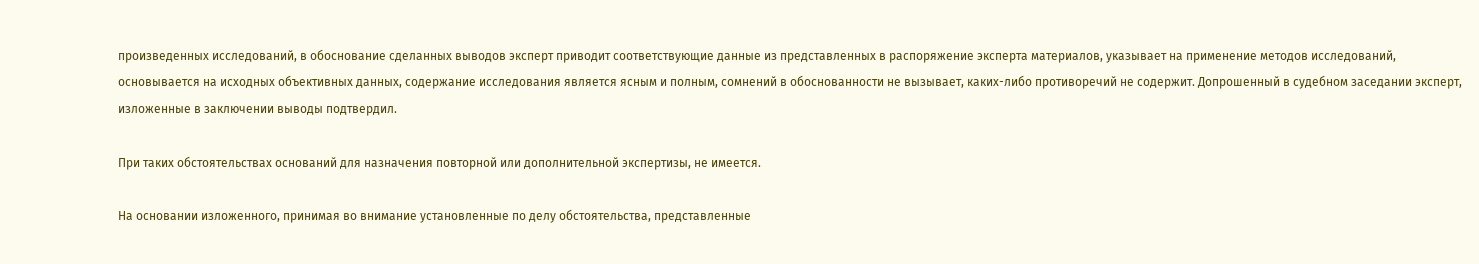произведенных исследований, в обоснование сделанных выводов эксперт приводит соответствующие данные из представленных в распоряжение эксперта материалов, указывает на применение методов исследований, основывается на исходных объективных данных, содержание исследования является ясным и полным, сомнений в обоснованности не вызывает, каких-либо противоречий не содержит. Допрошенный в судебном заседании эксперт, изложенные в заключении выводы подтвердил.

При таких обстоятельствах оснований для назначения повторной или дополнительной экспертизы, не имеется.

На основании изложенного, принимая во внимание установленные по делу обстоятельства, представленные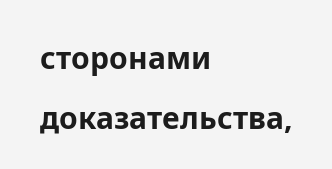сторонами доказательства,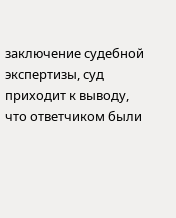заключение судебной экспертизы, суд приходит к выводу, что ответчиком были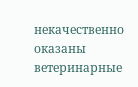некачественно оказаны ветеринарные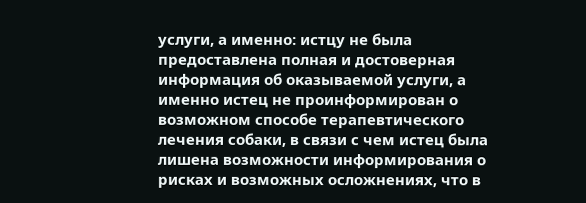услуги, а именно: истцу не была предоставлена полная и достоверная информация об оказываемой услуги, а именно истец не проинформирован о возможном способе терапевтического лечения собаки, в связи с чем истец была лишена возможности информирования о рисках и возможных осложнениях, что в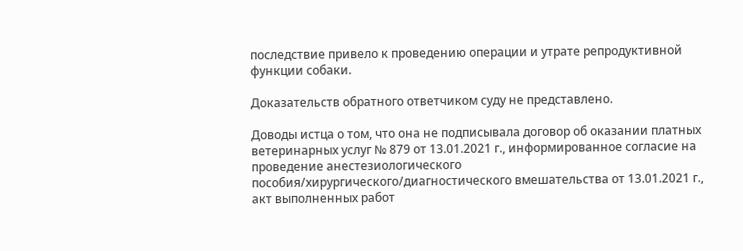последствие привело к проведению операции и утрате репродуктивной функции собаки.

Доказательств обратного ответчиком суду не представлено.

Доводы истца о том, что она не подписывала договор об оказании платных ветеринарных услуг № 879 от 13.01.2021 г., информированное согласие на проведение анестезиологического пособия/хирургического/диагностического вмешательства от 13.01.2021 г., акт выполненных работ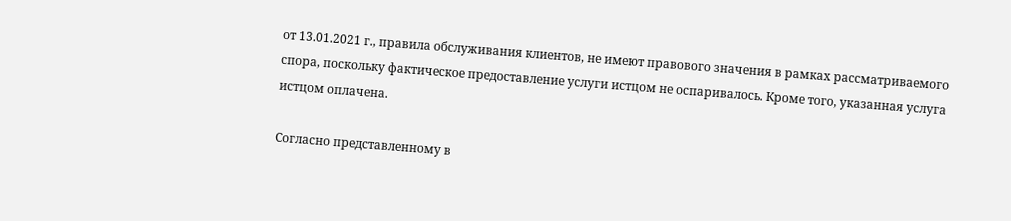от 13.01.2021 г., правила обслуживания клиентов, не имеют правового значения в рамках рассматриваемого спора, поскольку фактическое предоставление услуги истцом не оспаривалось. Кроме того, указанная услуга истцом оплачена.

Согласно представленному в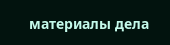материалы дела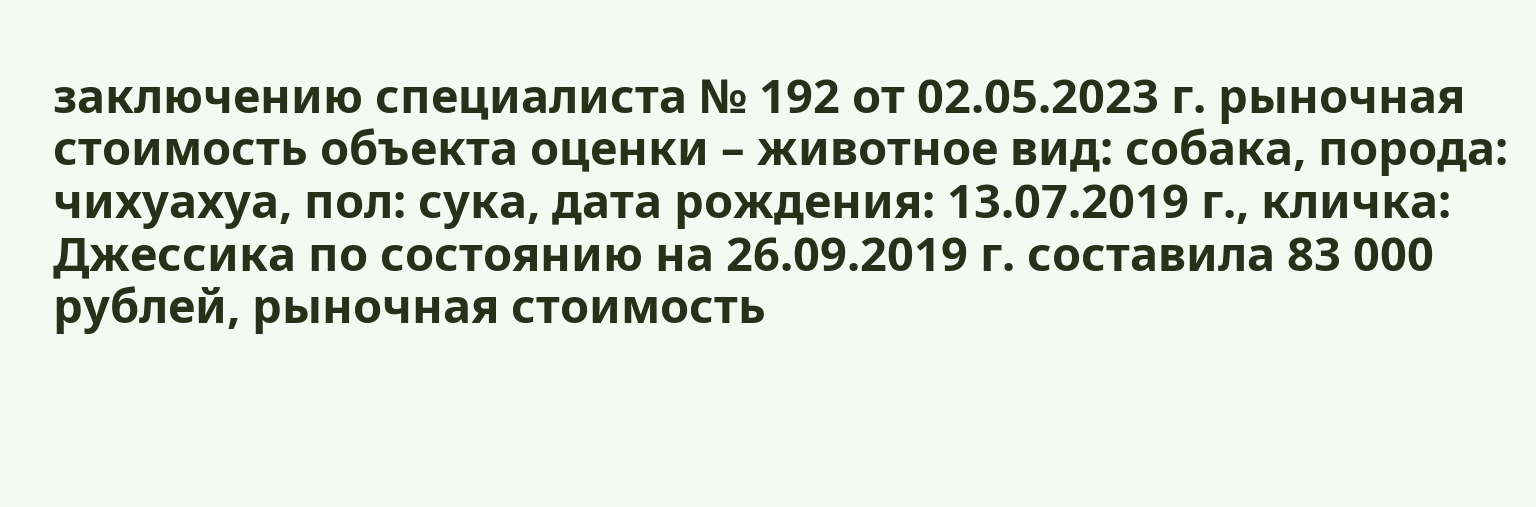заключению специалиста № 192 от 02.05.2023 г. рыночная стоимость объекта оценки – животное вид: собака, порода: чихуахуа, пол: сука, дата рождения: 13.07.2019 г., кличка: Джессика по состоянию на 26.09.2019 г. составила 83 000 рублей, рыночная стоимость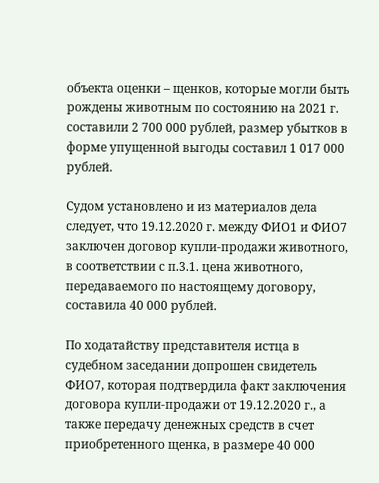объекта оценки – щенков, которые могли быть рождены животным по состоянию на 2021 г. составили 2 700 000 рублей, размер убытков в форме упущенной выгоды составил 1 017 000 рублей.

Судом установлено и из материалов дела следует, что 19.12.2020 г. между ФИО1 и ФИО7 заключен договор купли-продажи животного, в соответствии с п.3.1. цена животного, передаваемого по настоящему договору, составила 40 000 рублей.

По ходатайству представителя истца в судебном заседании допрошен свидетель ФИО7, которая подтвердила факт заключения договора купли-продажи от 19.12.2020 г., а также передачу денежных средств в счет приобретенного щенка, в размере 40 000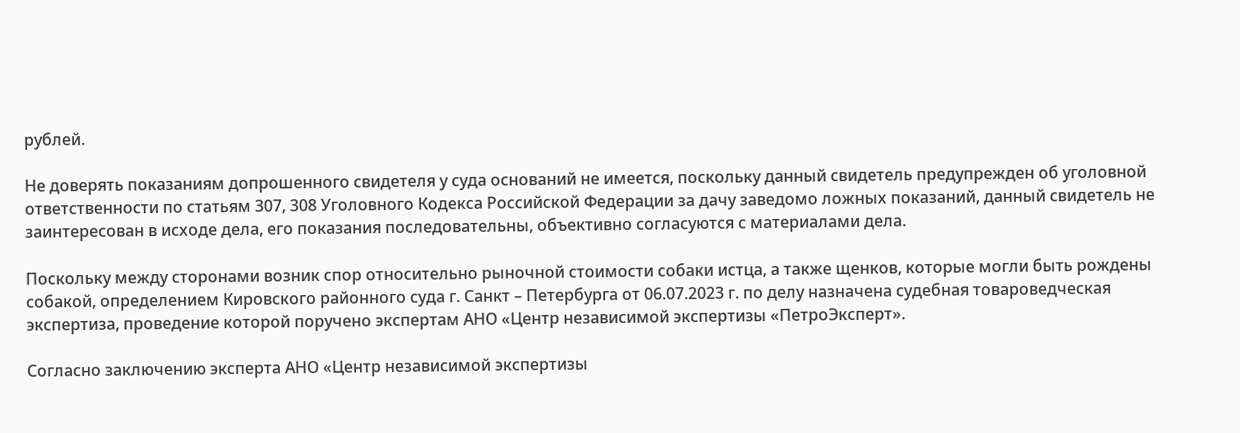рублей.

Не доверять показаниям допрошенного свидетеля у суда оснований не имеется, поскольку данный свидетель предупрежден об уголовной ответственности по статьям 307, 308 Уголовного Кодекса Российской Федерации за дачу заведомо ложных показаний, данный свидетель не заинтересован в исходе дела, его показания последовательны, объективно согласуются с материалами дела.

Поскольку между сторонами возник спор относительно рыночной стоимости собаки истца, а также щенков, которые могли быть рождены собакой, определением Кировского районного суда г. Санкт – Петербурга от 06.07.2023 г. по делу назначена судебная товароведческая экспертиза, проведение которой поручено экспертам АНО «Центр независимой экспертизы «ПетроЭксперт».

Согласно заключению эксперта АНО «Центр независимой экспертизы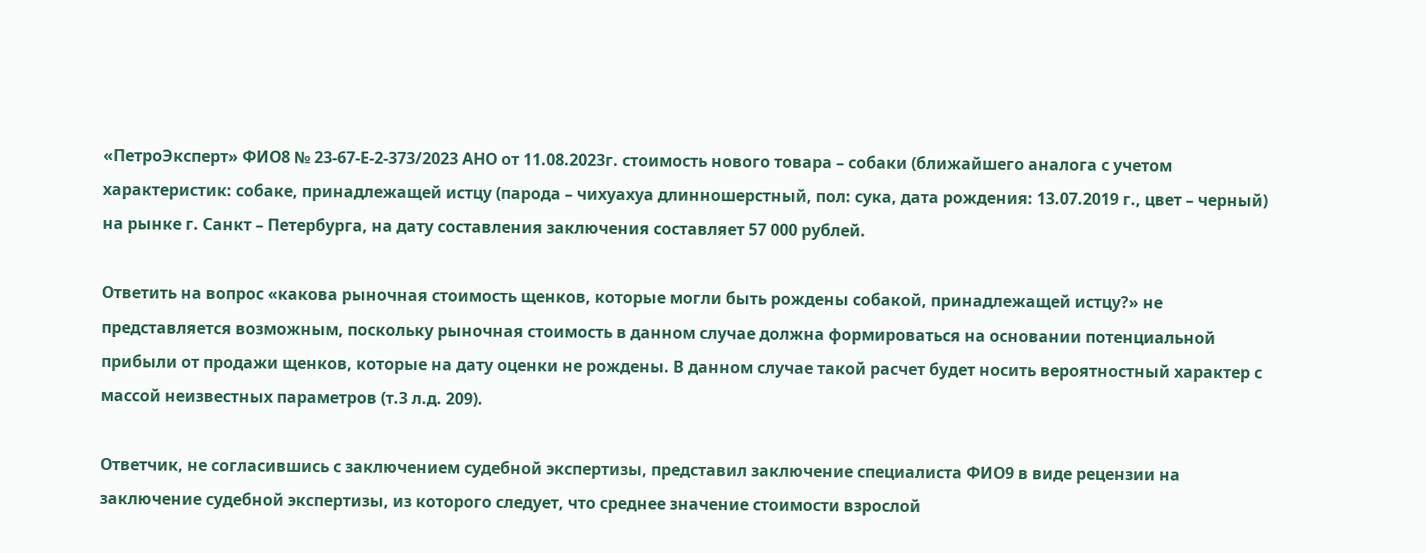«ПетроЭксперт» ФИО8 № 23-67-Е-2-373/2023 АНО от 11.08.2023г. стоимость нового товара – собаки (ближайшего аналога с учетом характеристик: собаке, принадлежащей истцу (парода – чихуахуа длинношерстный, пол: сука, дата рождения: 13.07.2019 г., цвет – черный) на рынке г. Санкт – Петербурга, на дату составления заключения составляет 57 000 рублей.

Ответить на вопрос «какова рыночная стоимость щенков, которые могли быть рождены собакой, принадлежащей истцу?» не представляется возможным, поскольку рыночная стоимость в данном случае должна формироваться на основании потенциальной прибыли от продажи щенков, которые на дату оценки не рождены. В данном случае такой расчет будет носить вероятностный характер с массой неизвестных параметров (т.3 л.д. 209).

Ответчик, не согласившись с заключением судебной экспертизы, представил заключение специалиста ФИО9 в виде рецензии на заключение судебной экспертизы, из которого следует, что среднее значение стоимости взрослой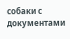собаки с документами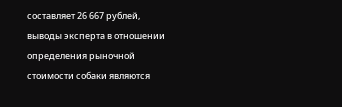составляет 26 667 рублей, выводы эксперта в отношении определения рыночной стоимости собаки являются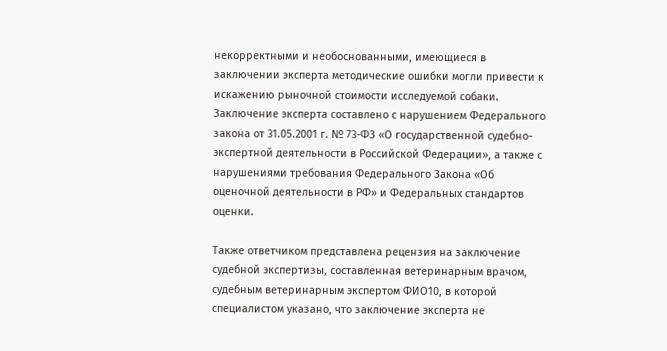некорректными и необоснованными, имеющиеся в заключении эксперта методические ошибки могли привести к искажению рыночной стоимости исследуемой собаки. Заключение эксперта составлено с нарушением Федерального закона от 31.05.2001 г. № 73-ФЗ «О государственной судебно-экспертной деятельности в Российской Федерации», а также с нарушениями требования Федерального Закона «Об оценочной деятельности в РФ» и Федеральных стандартов оценки.

Также ответчиком представлена рецензия на заключение судебной экспертизы, составленная ветеринарным врачом, судебным ветеринарным экспертом ФИО10, в которой специалистом указано, что заключение эксперта не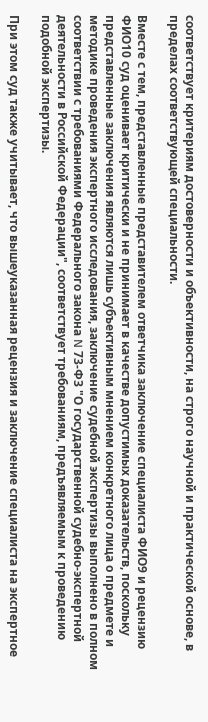соответствует критериям достоверности и объективности, на строго научной и практической основе, в пределах соответствующей специальности.

Вместе с тем, представленные представителем ответчика заключение специалиста ФИО9 и рецензию ФИО10 суд оценивает критически и не принимает в качестве допустимых доказательств, поскольку представленные заключения являются лишь субъективным мнением конкретного лица о предмете и методике проведения экспертного исследования, заключение судебной экспертизы выполнено в полном соответствии с требованиями Федерального закона N 73-ФЗ "О государственной судебно-экспертной деятельности в Российской Федерации", соответствует требованиям, предъявляемым к проведению подобной экспертизы.

При этом суд также учитывает, что вышеуказанная рецензия и заключение специалиста на экспертное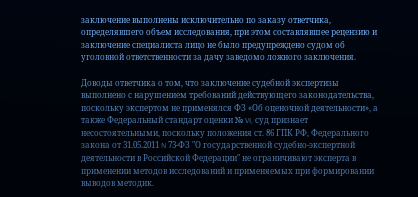заключение выполнены исключительно по заказу ответчика, определявшего объем исследования, при этом составлявшее рецензию и заключение специалиста лицо не было предупреждено судом об уголовной ответственности за дачу заведомо ложного заключения.

Доводы ответчика о том, что заключение судебной экспертизы выполнено с нарушением требований действующего законодательства, поскольку экспертом не применялся ФЗ «Об оценочной деятельности», а также Федеральный стандарт оценки № VI, суд признает несостоятельными, поскольку положения ст. 86 ГПК РФ, Федерального закона от 31.05.2011 N 73-ФЗ "О государственной судебно-экспертной деятельности в Российской Федерации" не ограничивают эксперта в применении методов исследований и применяемых при формировании выводов методик.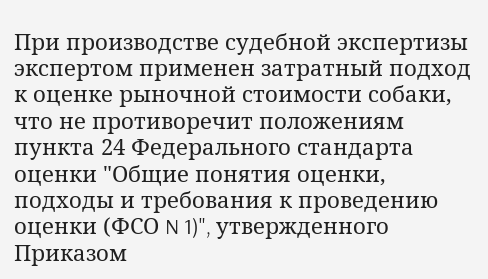При производстве судебной экспертизы экспертом применен затратный подход к оценке рыночной стоимости собаки, что не противоречит положениям пункта 24 Федерального стандарта оценки "Общие понятия оценки, подходы и требования к проведению оценки (ФСО N 1)", утвержденного Приказом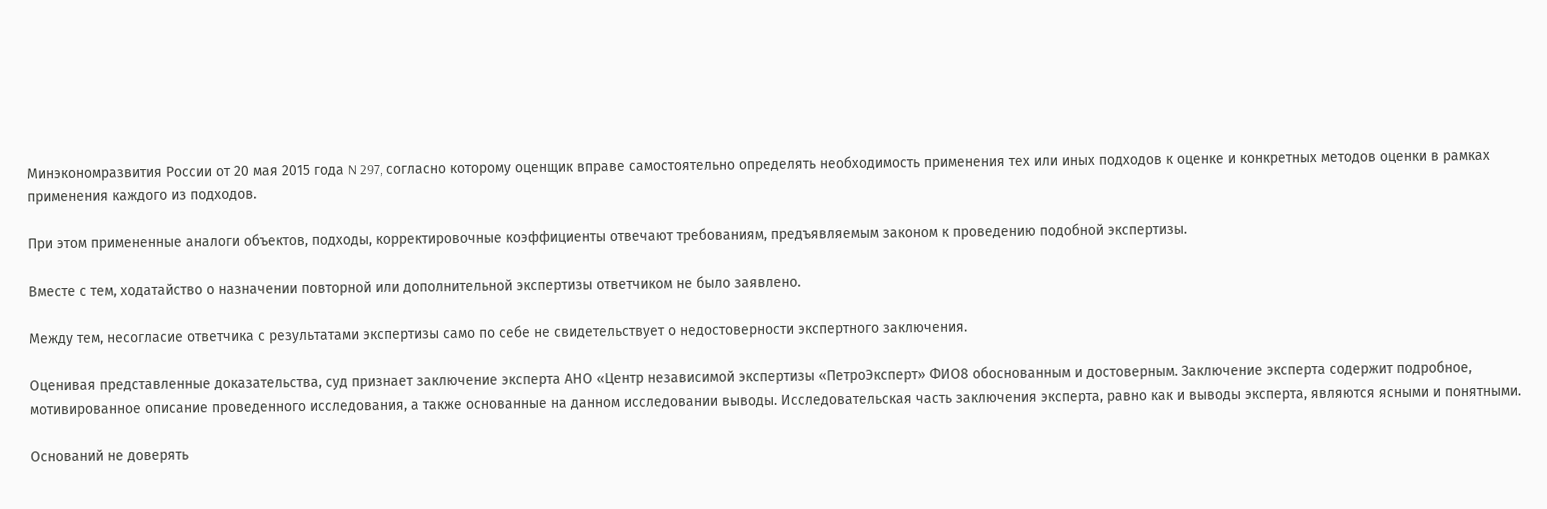Минэкономразвития России от 20 мая 2015 года N 297, согласно которому оценщик вправе самостоятельно определять необходимость применения тех или иных подходов к оценке и конкретных методов оценки в рамках применения каждого из подходов.

При этом примененные аналоги объектов, подходы, корректировочные коэффициенты отвечают требованиям, предъявляемым законом к проведению подобной экспертизы.

Вместе с тем, ходатайство о назначении повторной или дополнительной экспертизы ответчиком не было заявлено.

Между тем, несогласие ответчика с результатами экспертизы само по себе не свидетельствует о недостоверности экспертного заключения.

Оценивая представленные доказательства, суд признает заключение эксперта АНО «Центр независимой экспертизы «ПетроЭксперт» ФИО8 обоснованным и достоверным. Заключение эксперта содержит подробное, мотивированное описание проведенного исследования, а также основанные на данном исследовании выводы. Исследовательская часть заключения эксперта, равно как и выводы эксперта, являются ясными и понятными.

Оснований не доверять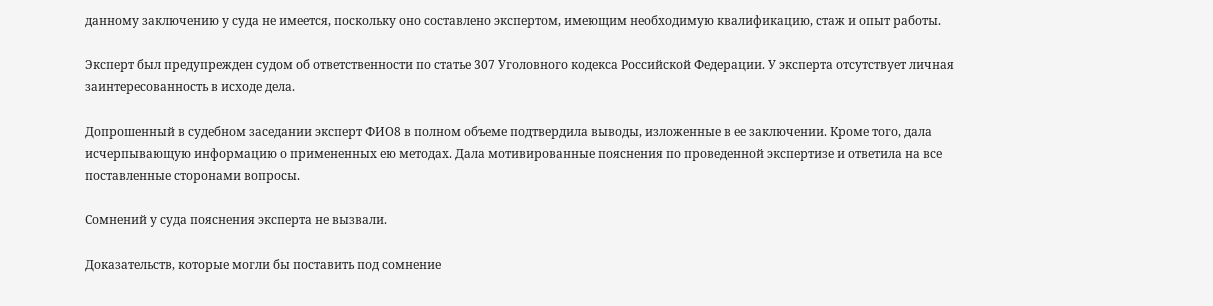данному заключению у суда не имеется, поскольку оно составлено экспертом, имеющим необходимую квалификацию, стаж и опыт работы.

Эксперт был предупрежден судом об ответственности по статье 307 Уголовного кодекса Российской Федерации. У эксперта отсутствует личная заинтересованность в исходе дела.

Допрошенный в судебном заседании эксперт ФИО8 в полном объеме подтвердила выводы, изложенные в ее заключении. Кроме того, дала исчерпывающую информацию о примененных ею методах. Дала мотивированные пояснения по проведенной экспертизе и ответила на все поставленные сторонами вопросы.

Сомнений у суда пояснения эксперта не вызвали.

Доказательств, которые могли бы поставить под сомнение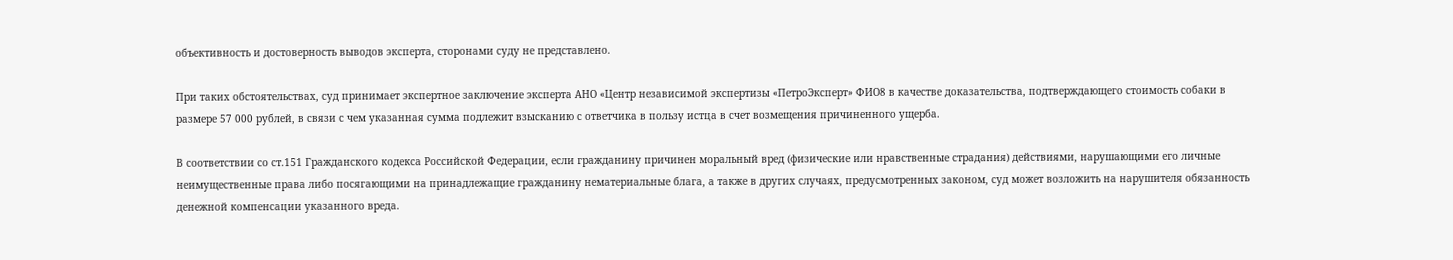объективность и достоверность выводов эксперта, сторонами суду не представлено.

При таких обстоятельствах, суд принимает экспертное заключение эксперта АНО «Центр независимой экспертизы «ПетроЭксперт» ФИО8 в качестве доказательства, подтверждающего стоимость собаки в размере 57 000 рублей, в связи с чем указанная сумма подлежит взысканию с ответчика в пользу истца в счет возмещения причиненного ущерба.

В соответствии со ст.151 Гражданского кодекса Российской Федерации, если гражданину причинен моральный вред (физические или нравственные страдания) действиями, нарушающими его личные неимущественные права либо посягающими на принадлежащие гражданину нематериальные блага, а также в других случаях, предусмотренных законом, суд может возложить на нарушителя обязанность денежной компенсации указанного вреда.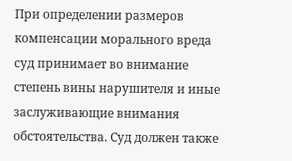При определении размеров компенсации морального вреда суд принимает во внимание степень вины нарушителя и иные заслуживающие внимания обстоятельства. Суд должен также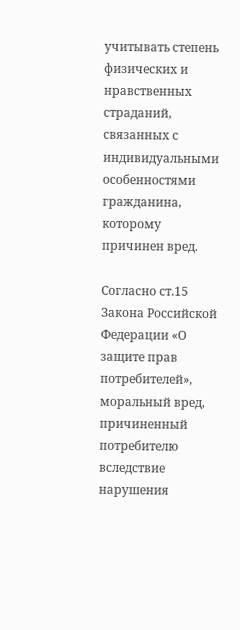учитывать степень физических и нравственных страданий, связанных с индивидуальными особенностями гражданина, которому причинен вред.

Согласно ст.15 Закона Российской Федерации «О защите прав потребителей», моральный вред, причиненный потребителю вследствие нарушения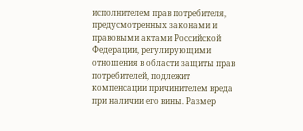исполнителем прав потребителя, предусмотренных законами и правовыми актами Российской Федерации, регулирующими отношения в области защиты прав потребителей, подлежит компенсации причинителем вреда при наличии его вины. Размер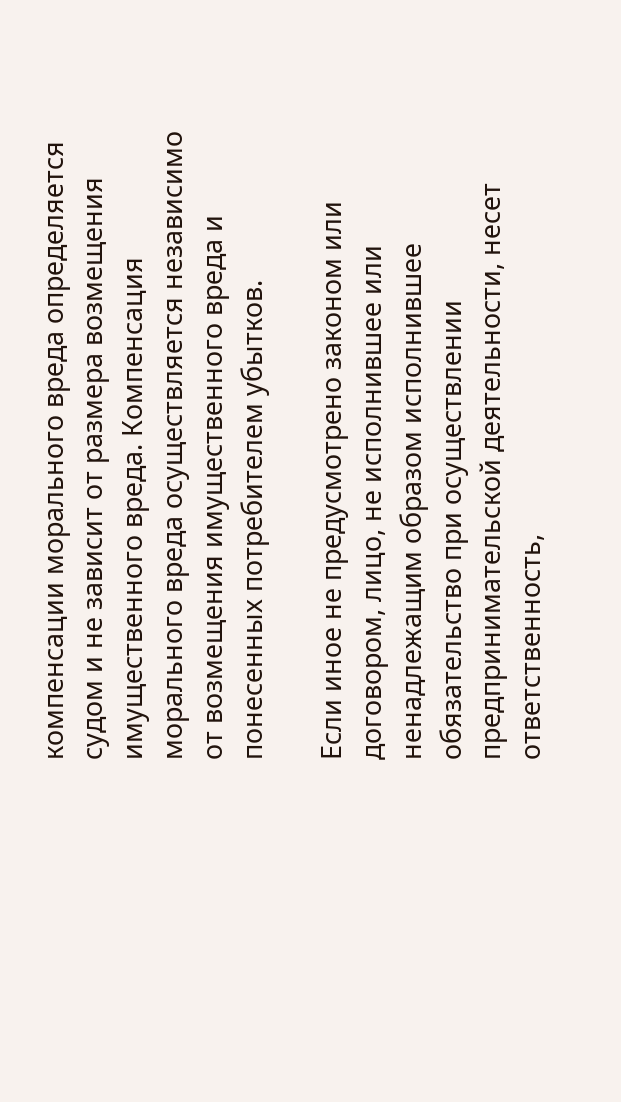компенсации морального вреда определяется судом и не зависит от размера возмещения имущественного вреда. Компенсация морального вреда осуществляется независимо от возмещения имущественного вреда и понесенных потребителем убытков.

Если иное не предусмотрено законом или договором, лицо, не исполнившее или ненадлежащим образом исполнившее обязательство при осуществлении предпринимательской деятельности, несет ответственность,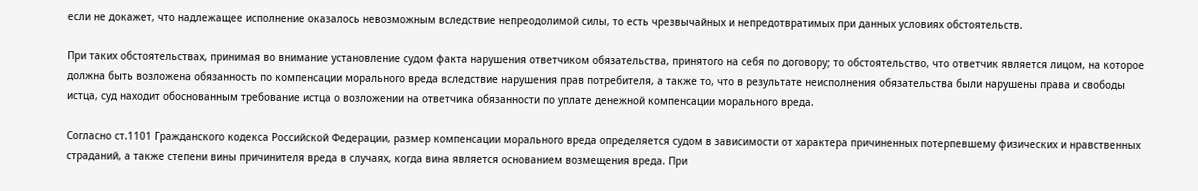если не докажет, что надлежащее исполнение оказалось невозможным вследствие непреодолимой силы, то есть чрезвычайных и непредотвратимых при данных условиях обстоятельств.

При таких обстоятельствах, принимая во внимание установление судом факта нарушения ответчиком обязательства, принятого на себя по договору; то обстоятельство, что ответчик является лицом, на которое должна быть возложена обязанность по компенсации морального вреда вследствие нарушения прав потребителя, а также то, что в результате неисполнения обязательства были нарушены права и свободы истца, суд находит обоснованным требование истца о возложении на ответчика обязанности по уплате денежной компенсации морального вреда.

Согласно ст.1101 Гражданского кодекса Российской Федерации, размер компенсации морального вреда определяется судом в зависимости от характера причиненных потерпевшему физических и нравственных страданий, а также степени вины причинителя вреда в случаях, когда вина является основанием возмещения вреда. При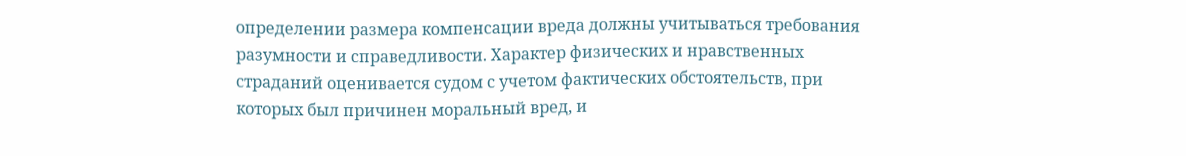определении размера компенсации вреда должны учитываться требования разумности и справедливости. Характер физических и нравственных страданий оценивается судом с учетом фактических обстоятельств, при которых был причинен моральный вред, и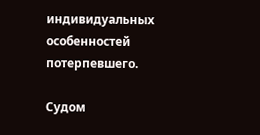индивидуальных особенностей потерпевшего.

Судом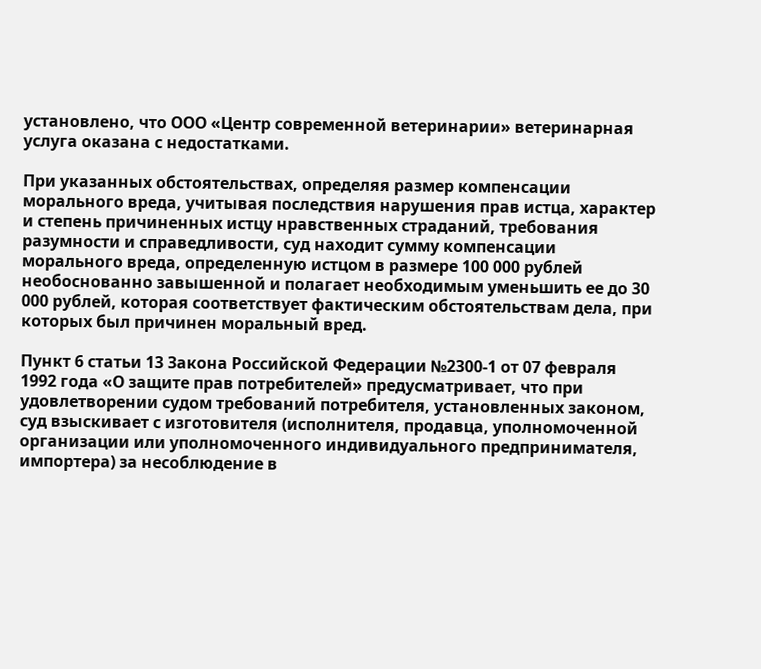установлено, что ООО «Центр современной ветеринарии» ветеринарная услуга оказана с недостатками.

При указанных обстоятельствах, определяя размер компенсации морального вреда, учитывая последствия нарушения прав истца, характер и степень причиненных истцу нравственных страданий, требования разумности и справедливости, суд находит сумму компенсации морального вреда, определенную истцом в размере 100 000 рублей необоснованно завышенной и полагает необходимым уменьшить ее до 30 000 рублей, которая соответствует фактическим обстоятельствам дела, при которых был причинен моральный вред.

Пункт 6 статьи 13 Закона Российской Федерации №2300-1 от 07 февраля 1992 года «О защите прав потребителей» предусматривает, что при удовлетворении судом требований потребителя, установленных законом, суд взыскивает с изготовителя (исполнителя, продавца, уполномоченной организации или уполномоченного индивидуального предпринимателя, импортера) за несоблюдение в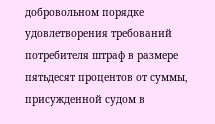добровольном порядке удовлетворения требований потребителя штраф в размере пятьдесят процентов от суммы, присужденной судом в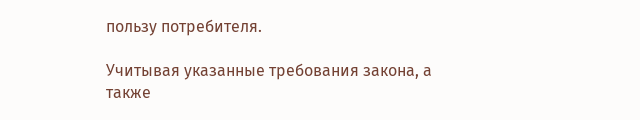пользу потребителя.

Учитывая указанные требования закона, а также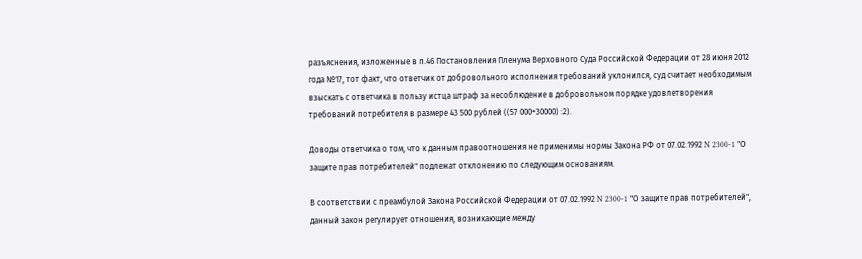разъяснения, изложенные в п.46 Постановления Пленума Верховного Суда Российской Федерации от 28 июня 2012 года №17, тот факт, что ответчик от добровольного исполнения требований уклонился, суд считает необходимым взыскать с ответчика в пользу истца штраф за несоблюдение в добровольном порядке удовлетворения требований потребителя в размере 43 500 рублей ((57 000+30000) :2).

Доводы ответчика о том, что к данным правоотношения не применимы нормы Закона РФ от 07.02.1992 N 2300-1 "О защите прав потребителей" подлежат отклонению по следующим основаниям.

В соответствии с преамбулой Закона Российской Федерации от 07.02.1992 N 2300-1 "О защите прав потребителей", данный закон регулирует отношения, возникающие между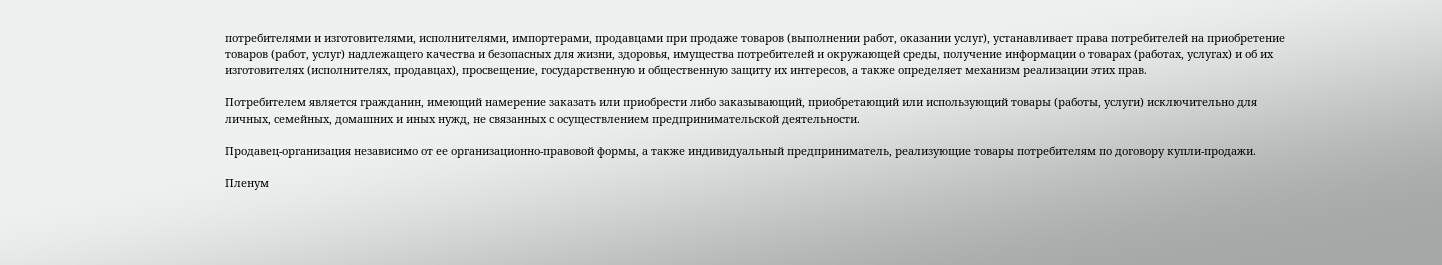потребителями и изготовителями, исполнителями, импортерами, продавцами при продаже товаров (выполнении работ, оказании услуг), устанавливает права потребителей на приобретение товаров (работ, услуг) надлежащего качества и безопасных для жизни, здоровья, имущества потребителей и окружающей среды, получение информации о товарах (работах, услугах) и об их изготовителях (исполнителях, продавцах), просвещение, государственную и общественную защиту их интересов, а также определяет механизм реализации этих прав.

Потребителем является гражданин, имеющий намерение заказать или приобрести либо заказывающий, приобретающий или использующий товары (работы, услуги) исключительно для личных, семейных, домашних и иных нужд, не связанных с осуществлением предпринимательской деятельности.

Продавец-организация независимо от ее организационно-правовой формы, а также индивидуальный предприниматель, реализующие товары потребителям по договору купли-продажи.

Пленум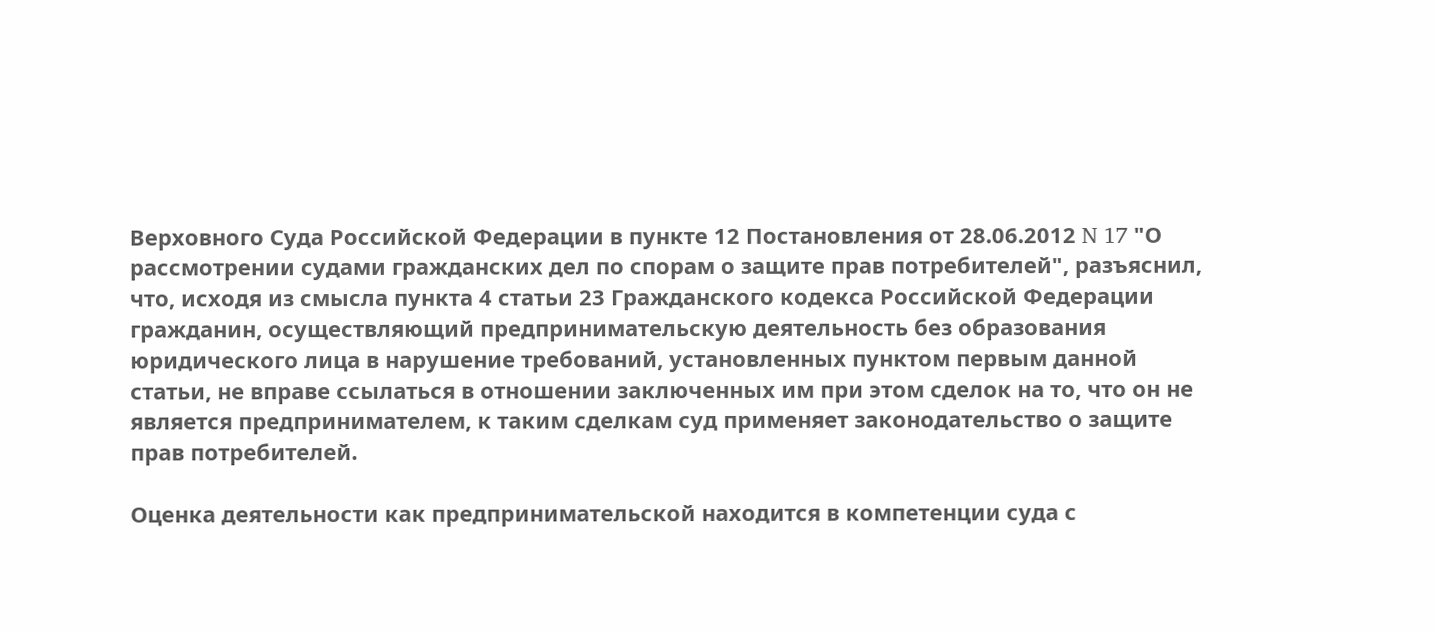Верховного Суда Российской Федерации в пункте 12 Постановления от 28.06.2012 N 17 "О рассмотрении судами гражданских дел по спорам о защите прав потребителей", разъяснил, что, исходя из смысла пункта 4 статьи 23 Гражданского кодекса Российской Федерации гражданин, осуществляющий предпринимательскую деятельность без образования юридического лица в нарушение требований, установленных пунктом первым данной статьи, не вправе ссылаться в отношении заключенных им при этом сделок на то, что он не является предпринимателем, к таким сделкам суд применяет законодательство о защите прав потребителей.

Оценка деятельности как предпринимательской находится в компетенции суда с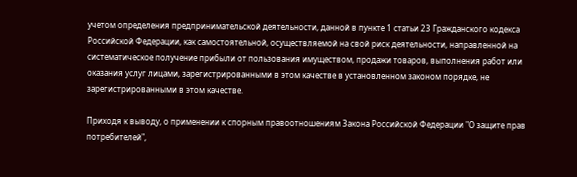учетом определения предпринимательской деятельности, данной в пункте 1 статьи 23 Гражданского кодекса Российской Федерации, как самостоятельной, осуществляемой на свой риск деятельности, направленной на систематическое получение прибыли от пользования имуществом, продажи товаров, выполнения работ или оказания услуг лицами, зарегистрированными в этом качестве в установленном законом порядке, не зарегистрированными в этом качестве.

Приходя к выводу, о применении к спорным правоотношениям Закона Российской Федерации "О защите прав потребителей",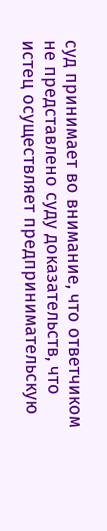суд принимает во внимание, что ответчиком не представлено суду доказательств, что истец осуществляет предпринимательскую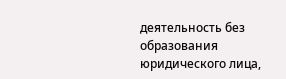деятельность без образования юридического лица,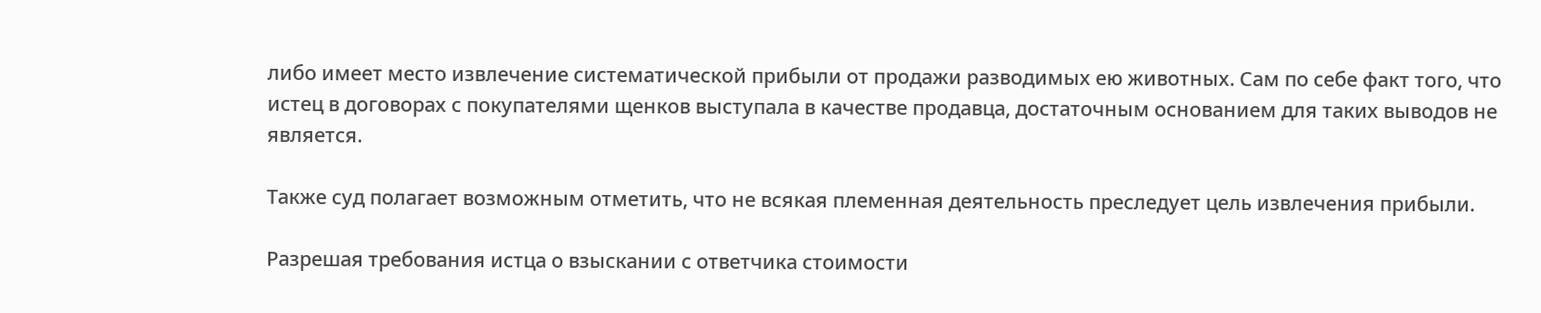либо имеет место извлечение систематической прибыли от продажи разводимых ею животных. Сам по себе факт того, что истец в договорах с покупателями щенков выступала в качестве продавца, достаточным основанием для таких выводов не является.

Также суд полагает возможным отметить, что не всякая племенная деятельность преследует цель извлечения прибыли.

Разрешая требования истца о взыскании с ответчика стоимости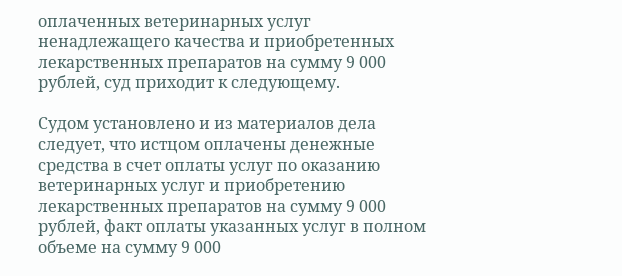оплаченных ветеринарных услуг ненадлежащего качества и приобретенных лекарственных препаратов на сумму 9 000 рублей, суд приходит к следующему.

Судом установлено и из материалов дела следует, что истцом оплачены денежные средства в счет оплаты услуг по оказанию ветеринарных услуг и приобретению лекарственных препаратов на сумму 9 000 рублей, факт оплаты указанных услуг в полном объеме на сумму 9 000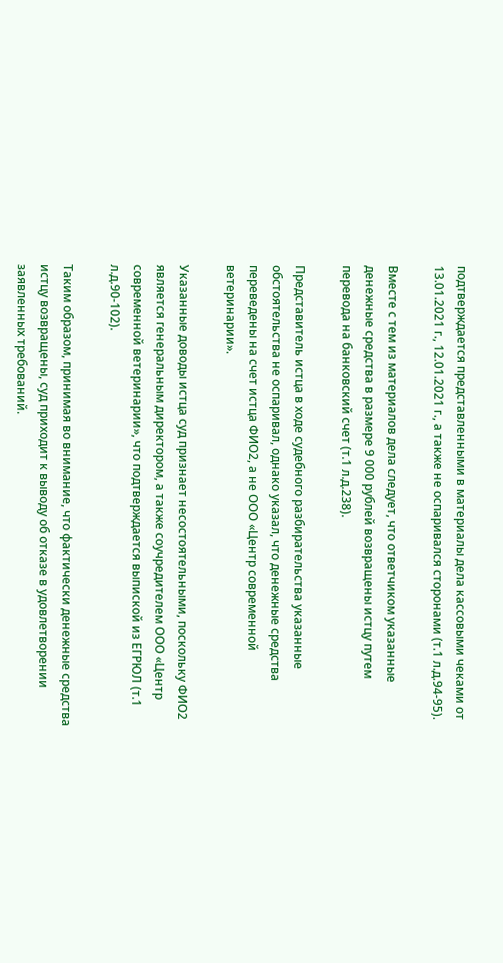подтверждается представленными в материалы дела кассовыми чеками от 13.01.2021 г., 12.01.2021 г., а также не оспаривался сторонами (т.1 л.д.94-95).

Вместе с тем из материалов дела следует, что ответчиком указанные денежные средства в размере 9 000 рублей возвращены истцу путем перевода на банковский счет (т.1 л.д.238).

Представитель истца в ходе судебного разбирательства указанные обстоятельства не оспаривал, однако указал, что денежные средства переведены на счет истца ФИО2, а не ООО «Центр современной ветеринарии».

Указанные доводы истца суд признает несостоятельными, поскольку ФИО2 является генеральным директором, а также соучредителем ООО «Центр современной ветеринарии», что подтверждается выпиской из ЕГРЮЛ (т.1 л.д.90-102).

Таким образом, принимая во внимание, что фактически денежные средства истцу возвращены, суд приходит к выводу об отказе в удовлетворении заявленных требований.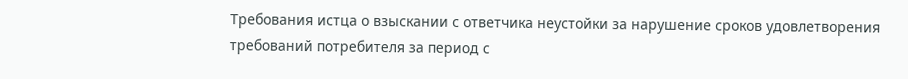Требования истца о взыскании с ответчика неустойки за нарушение сроков удовлетворения требований потребителя за период с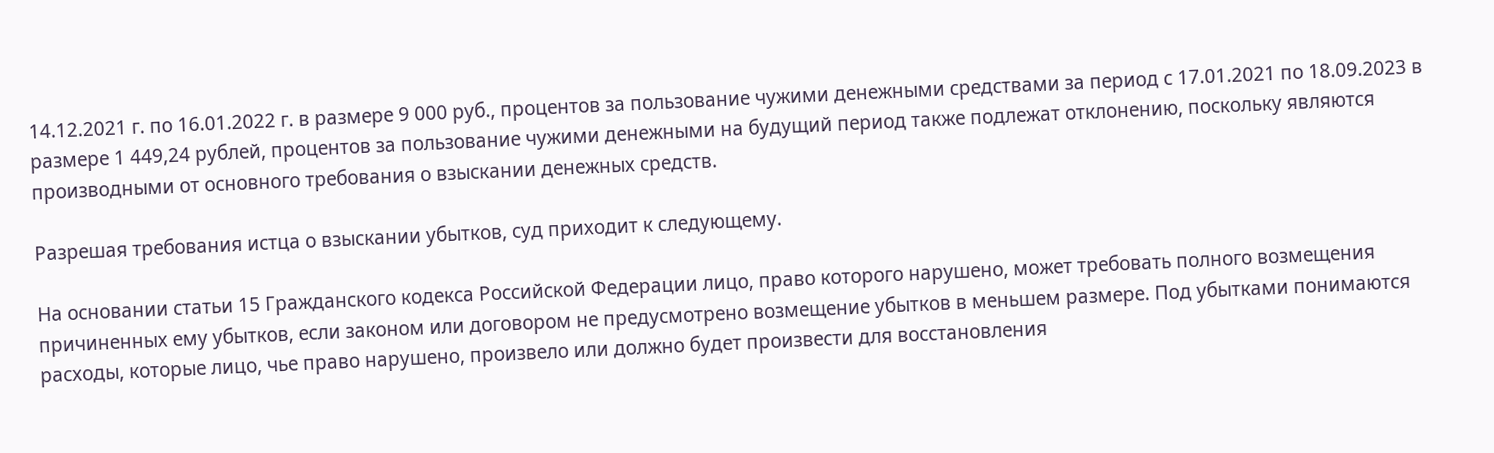14.12.2021 г. по 16.01.2022 г. в размере 9 000 руб., процентов за пользование чужими денежными средствами за период с 17.01.2021 по 18.09.2023 в размере 1 449,24 рублей, процентов за пользование чужими денежными на будущий период также подлежат отклонению, поскольку являются производными от основного требования о взыскании денежных средств.

Разрешая требования истца о взыскании убытков, суд приходит к следующему.

На основании статьи 15 Гражданского кодекса Российской Федерации лицо, право которого нарушено, может требовать полного возмещения причиненных ему убытков, если законом или договором не предусмотрено возмещение убытков в меньшем размере. Под убытками понимаются расходы, которые лицо, чье право нарушено, произвело или должно будет произвести для восстановления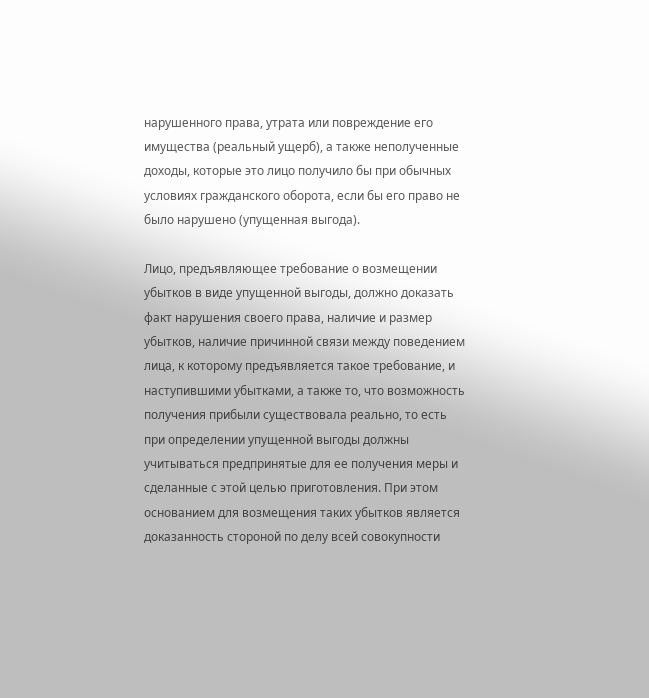нарушенного права, утрата или повреждение его имущества (реальный ущерб), а также неполученные доходы, которые это лицо получило бы при обычных условиях гражданского оборота, если бы его право не было нарушено (упущенная выгода).

Лицо, предъявляющее требование о возмещении убытков в виде упущенной выгоды, должно доказать факт нарушения своего права, наличие и размер убытков, наличие причинной связи между поведением лица, к которому предъявляется такое требование, и наступившими убытками, а также то, что возможность получения прибыли существовала реально, то есть при определении упущенной выгоды должны учитываться предпринятые для ее получения меры и сделанные с этой целью приготовления. При этом основанием для возмещения таких убытков является доказанность стороной по делу всей совокупности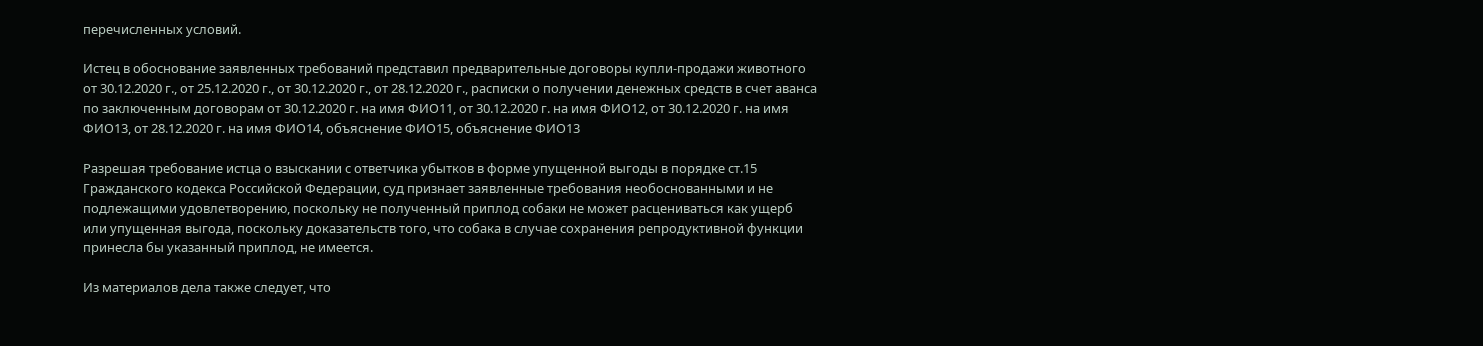перечисленных условий.

Истец в обоснование заявленных требований представил предварительные договоры купли-продажи животного от 30.12.2020 г., от 25.12.2020 г., от 30.12.2020 г., от 28.12.2020 г., расписки о получении денежных средств в счет аванса по заключенным договорам от 30.12.2020 г. на имя ФИО11, от 30.12.2020 г. на имя ФИО12, от 30.12.2020 г. на имя ФИО13, от 28.12.2020 г. на имя ФИО14, объяснение ФИО15, объяснение ФИО13

Разрешая требование истца о взыскании с ответчика убытков в форме упущенной выгоды в порядке ст.15 Гражданского кодекса Российской Федерации, суд признает заявленные требования необоснованными и не подлежащими удовлетворению, поскольку не полученный приплод собаки не может расцениваться как ущерб или упущенная выгода, поскольку доказательств того, что собака в случае сохранения репродуктивной функции принесла бы указанный приплод, не имеется.

Из материалов дела также следует, что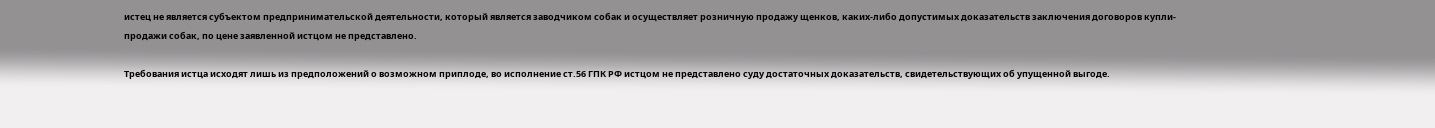истец не является субъектом предпринимательской деятельности, который является заводчиком собак и осуществляет розничную продажу щенков, каких-либо допустимых доказательств заключения договоров купли-продажи собак, по цене заявленной истцом не представлено.

Требования истца исходят лишь из предположений о возможном приплоде, во исполнение ст.56 ГПК РФ истцом не представлено суду достаточных доказательств, свидетельствующих об упущенной выгоде.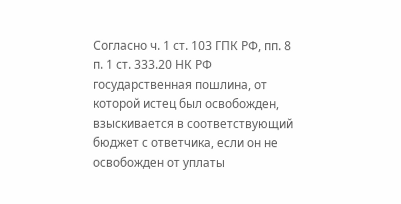Согласно ч. 1 ст. 103 ГПК РФ, пп. 8 п. 1 ст. 333.20 НК РФ государственная пошлина, от которой истец был освобожден, взыскивается в соответствующий бюджет с ответчика, если он не освобожден от уплаты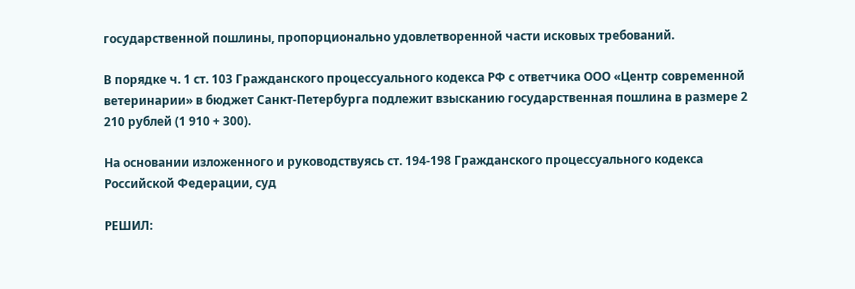государственной пошлины, пропорционально удовлетворенной части исковых требований.

В порядке ч. 1 ст. 103 Гражданского процессуального кодекса РФ с ответчика ООО «Центр современной ветеринарии» в бюджет Санкт-Петербурга подлежит взысканию государственная пошлина в размере 2 210 рублей (1 910 + 300).

На основании изложенного и руководствуясь ст. 194-198 Гражданского процессуального кодекса Российской Федерации, суд

РЕШИЛ: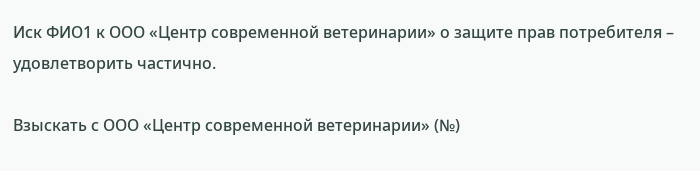Иск ФИО1 к ООО «Центр современной ветеринарии» о защите прав потребителя – удовлетворить частично.

Взыскать с ООО «Центр современной ветеринарии» (№)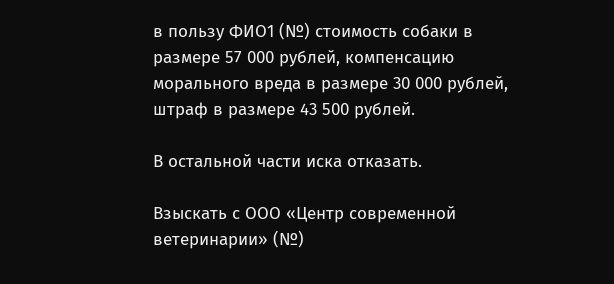в пользу ФИО1 (№) стоимость собаки в размере 57 000 рублей, компенсацию морального вреда в размере 30 000 рублей, штраф в размере 43 500 рублей.

В остальной части иска отказать.

Взыскать с ООО «Центр современной ветеринарии» (№)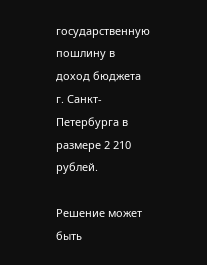государственную пошлину в доход бюджета г. Санкт-Петербурга в размере 2 210 рублей.

Решение может быть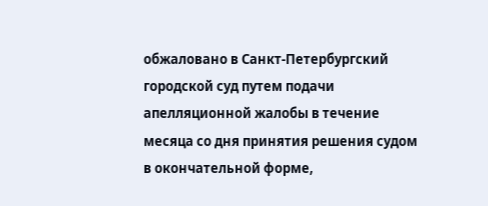обжаловано в Санкт-Петербургский городской суд путем подачи апелляционной жалобы в течение месяца со дня принятия решения судом в окончательной форме,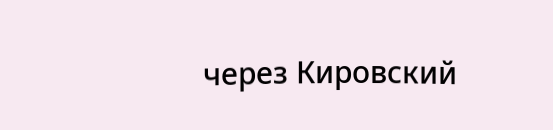через Кировский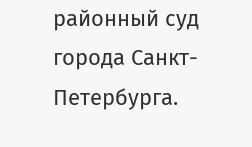районный суд города Санкт-Петербурга.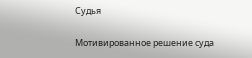Судья

Мотивированное решение суда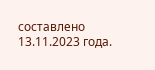составлено 13.11.2023 года.